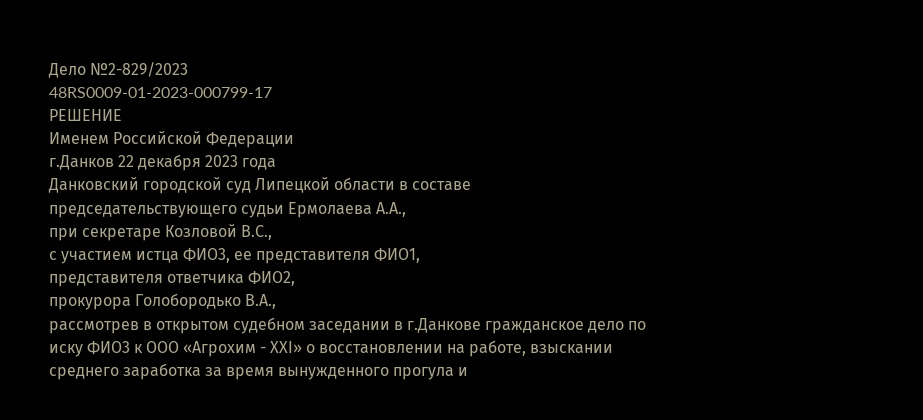Дело №2-829/2023
48RS0009-01-2023-000799-17
РЕШЕНИЕ
Именем Российской Федерации
г.Данков 22 декабря 2023 года
Данковский городской суд Липецкой области в составе председательствующего судьи Ермолаева А.А.,
при секретаре Козловой В.С.,
с участием истца ФИО3, ее представителя ФИО1,
представителя ответчика ФИО2,
прокурора Голобородько В.А.,
рассмотрев в открытом судебном заседании в г.Данкове гражданское дело по иску ФИО3 к ООО «Агрохим - ХХI» о восстановлении на работе, взыскании среднего заработка за время вынужденного прогула и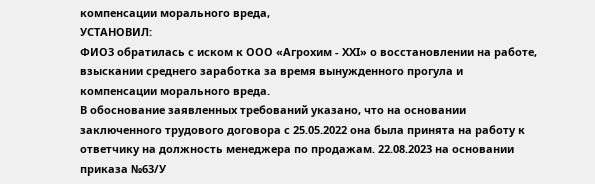компенсации морального вреда,
УСТАНОВИЛ:
ФИО3 обратилась с иском к ООО «Агрохим - ХХI» о восстановлении на работе, взыскании среднего заработка за время вынужденного прогула и компенсации морального вреда.
В обоснование заявленных требований указано, что на основании заключенного трудового договора с 25.05.2022 она была принята на работу к ответчику на должность менеджера по продажам. 22.08.2023 на основании приказа №63/У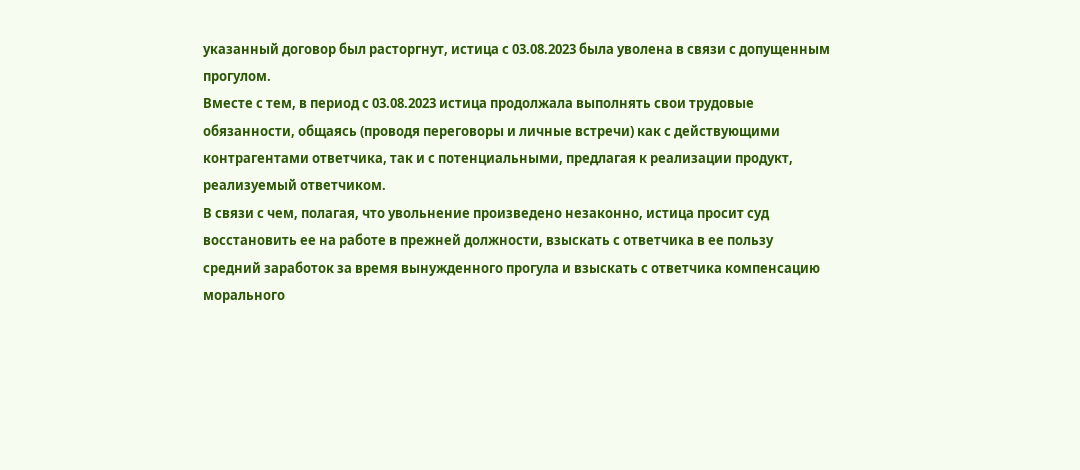указанный договор был расторгнут, истица с 03.08.2023 была уволена в связи с допущенным прогулом.
Вместе с тем, в период с 03.08.2023 истица продолжала выполнять свои трудовые обязанности, общаясь (проводя переговоры и личные встречи) как с действующими контрагентами ответчика, так и с потенциальными, предлагая к реализации продукт, реализуемый ответчиком.
В связи с чем, полагая, что увольнение произведено незаконно, истица просит суд восстановить ее на работе в прежней должности, взыскать с ответчика в ее пользу средний заработок за время вынужденного прогула и взыскать с ответчика компенсацию морального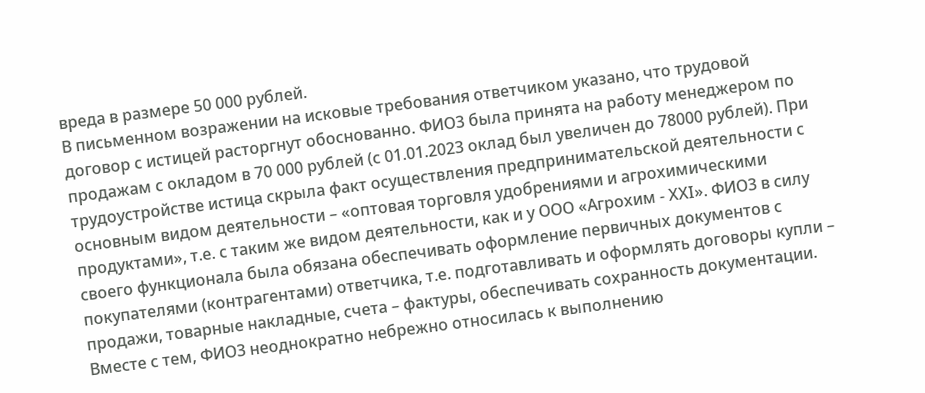вреда в размере 50 000 рублей.
В письменном возражении на исковые требования ответчиком указано, что трудовой договор с истицей расторгнут обоснованно. ФИО3 была принята на работу менеджером по продажам с окладом в 70 000 рублей (с 01.01.2023 оклад был увеличен до 78000 рублей). При трудоустройстве истица скрыла факт осуществления предпринимательской деятельности с основным видом деятельности – «оптовая торговля удобрениями и агрохимическими продуктами», т.е. с таким же видом деятельности, как и у ООО «Агрохим - ХХI». ФИО3 в силу своего функционала была обязана обеспечивать оформление первичных документов с покупателями (контрагентами) ответчика, т.е. подготавливать и оформлять договоры купли – продажи, товарные накладные, счета – фактуры, обеспечивать сохранность документации. Вместе с тем, ФИО3 неоднократно небрежно относилась к выполнению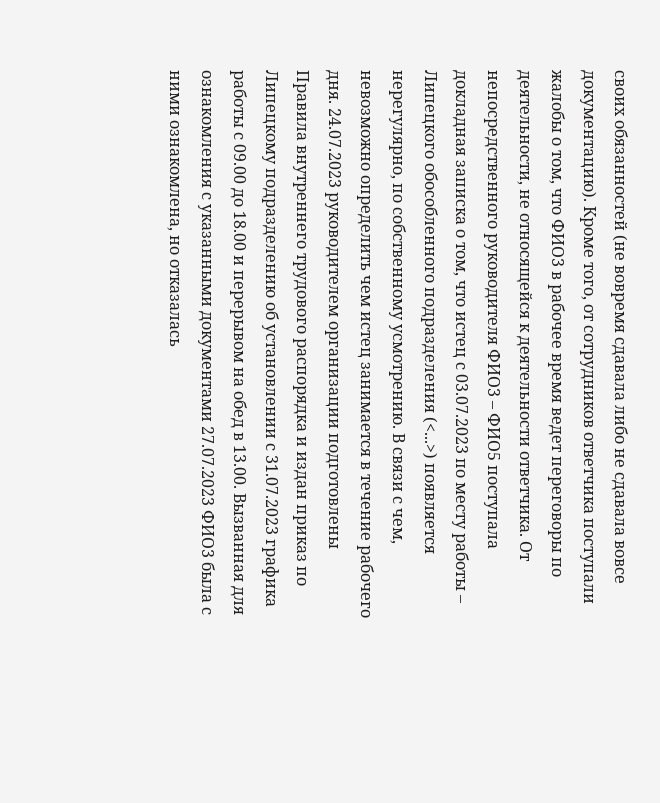своих обязанностей (не вовремя сдавала либо не сдавала вовсе документацию). Кроме того, от сотрудников ответчика поступали жалобы о том, что ФИО3 в рабочее время ведет переговоры по деятельности, не относящейся к деятельности ответчика. От непосредственного руководителя ФИО3 – ФИО5 поступала докладная записка о том, что истец с 03.07.2023 по месту работы – Липецкого обособленного подразделения (<...>) появляется нерегулярно, по собственному усмотрению. В связи с чем, невозможно определить чем истец занимается в течение рабочего дня. 24.07.2023 руководителем организации подготовлены Правила внутреннего трудового распорядка и издан приказ по Липецкому подразделению об установлении с 31.07.2023 графика работы с 09.00 до 18.00 и перерывом на обед в 13.00. Вызванная для ознакомления с указанными документами 27.07.2023 ФИО3 была с ними ознакомлена, но отказалась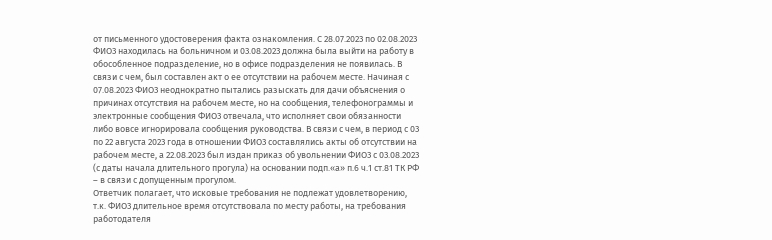от письменного удостоверения факта ознакомления. С 28.07.2023 по 02.08.2023 ФИО3 находилась на больничном и 03.08.2023 должна была выйти на работу в обособленное подразделение, но в офисе подразделения не появилась. В связи с чем, был составлен акт о ее отсутствии на рабочем месте. Начиная с 07.08.2023 ФИО3 неоднократно пытались разыскать для дачи объяснения о причинах отсутствия на рабочем месте, но на сообщения, телефонограммы и электронные сообщения ФИО3 отвечала, что исполняет свои обязанности либо вовсе игнорировала сообщения руководства. В связи с чем, в период с 03 по 22 августа 2023 года в отношении ФИО3 составлялись акты об отсутствии на рабочем месте, а 22.08.2023 был издан приказ об увольнении ФИО3 с 03.08.2023 (с даты начала длительного прогула) на основании подп.«а» п.6 ч.1 ст.81 ТК РФ – в связи с допущенным прогулом.
Ответчик полагает, что исковые требования не подлежат удовлетворению, т.к. ФИО3 длительное время отсутствовала по месту работы, на требования работодателя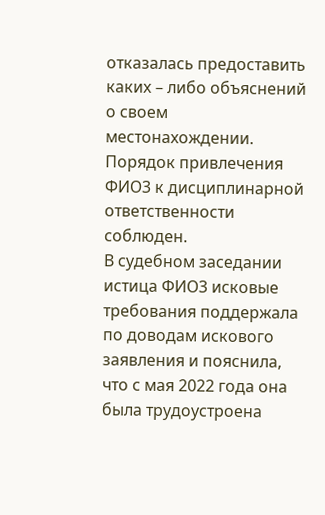отказалась предоставить каких – либо объяснений о своем местонахождении. Порядок привлечения ФИО3 к дисциплинарной ответственности соблюден.
В судебном заседании истица ФИО3 исковые требования поддержала по доводам искового заявления и пояснила, что с мая 2022 года она была трудоустроена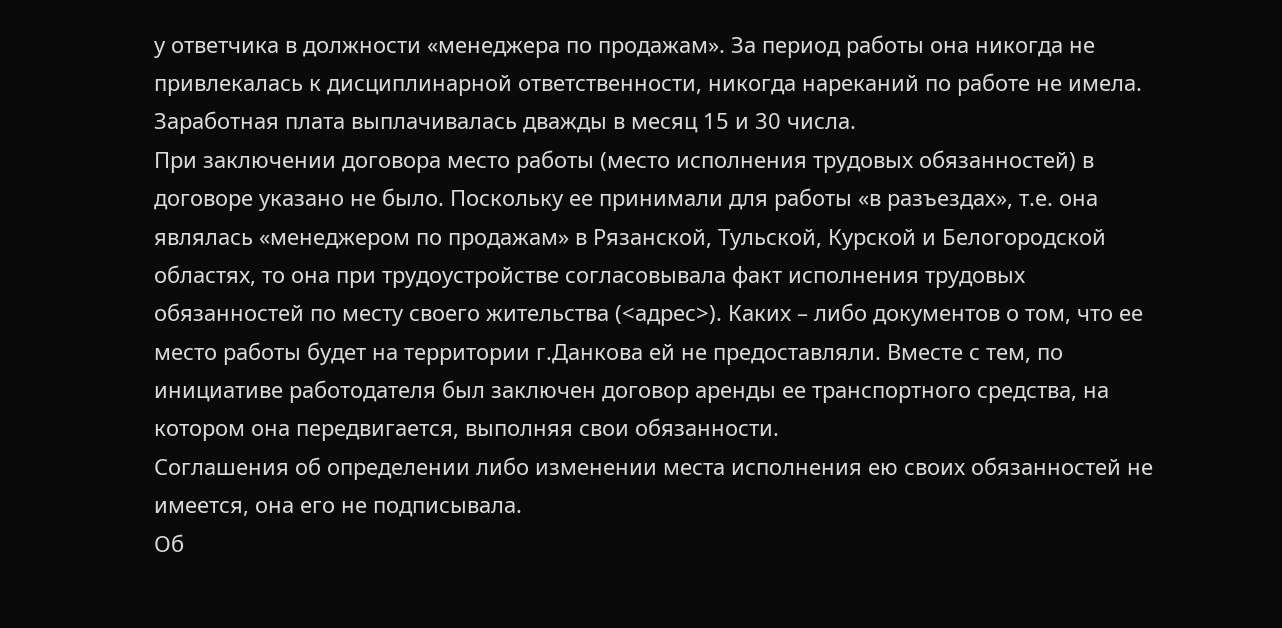у ответчика в должности «менеджера по продажам». За период работы она никогда не привлекалась к дисциплинарной ответственности, никогда нареканий по работе не имела. Заработная плата выплачивалась дважды в месяц 15 и 30 числа.
При заключении договора место работы (место исполнения трудовых обязанностей) в договоре указано не было. Поскольку ее принимали для работы «в разъездах», т.е. она являлась «менеджером по продажам» в Рязанской, Тульской, Курской и Белогородской областях, то она при трудоустройстве согласовывала факт исполнения трудовых обязанностей по месту своего жительства (<адрес>). Каких – либо документов о том, что ее место работы будет на территории г.Данкова ей не предоставляли. Вместе с тем, по инициативе работодателя был заключен договор аренды ее транспортного средства, на котором она передвигается, выполняя свои обязанности.
Соглашения об определении либо изменении места исполнения ею своих обязанностей не имеется, она его не подписывала.
Об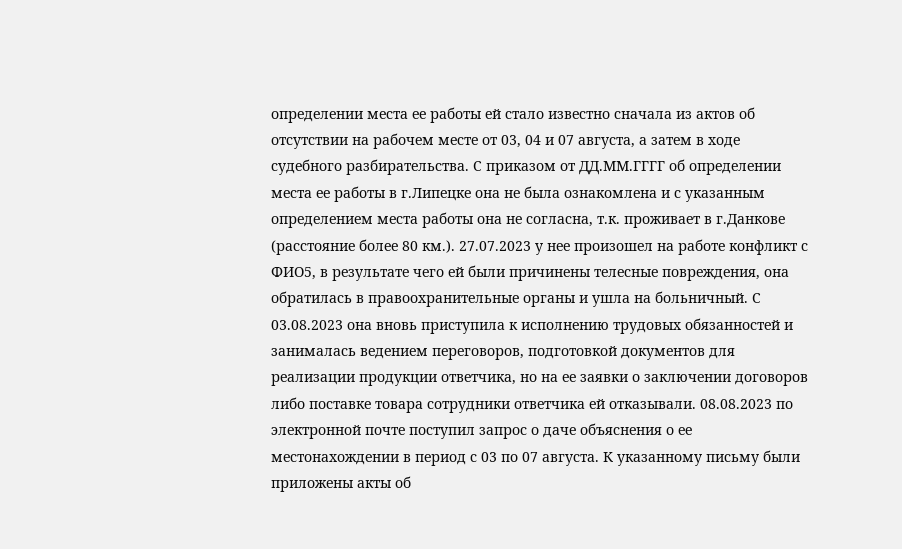определении места ее работы ей стало известно сначала из актов об отсутствии на рабочем месте от 03, 04 и 07 августа, а затем в ходе судебного разбирательства. С приказом от ДД.ММ.ГГГГ об определении места ее работы в г.Липецке она не была ознакомлена и с указанным определением места работы она не согласна, т.к. проживает в г.Данкове (расстояние более 80 км.). 27.07.2023 у нее произошел на работе конфликт с ФИО5, в результате чего ей были причинены телесные повреждения, она обратилась в правоохранительные органы и ушла на больничный. С 03.08.2023 она вновь приступила к исполнению трудовых обязанностей и занималась ведением переговоров, подготовкой документов для реализации продукции ответчика, но на ее заявки о заключении договоров либо поставке товара сотрудники ответчика ей отказывали. 08.08.2023 по электронной почте поступил запрос о даче объяснения о ее местонахождении в период с 03 по 07 августа. К указанному письму были приложены акты об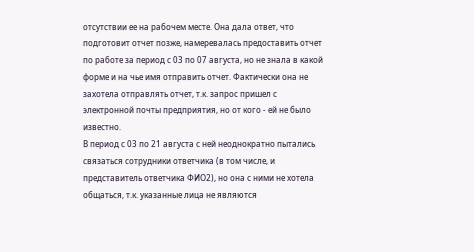отсутствии ее на рабочем месте. Она дала ответ, что подготовит отчет позже, намеревалась предоставить отчет по работе за период с 03 по 07 августа, но не знала в какой форме и на чье имя отправить отчет. Фактически она не захотела отправлять отчет, т.к. запрос пришел с электронной почты предприятия, но от кого - ей не было известно.
В период с 03 по 21 августа с ней неоднократно пытались связаться сотрудники ответчика (в том числе, и представитель ответчика ФИО2), но она с ними не хотела общаться, т.к. указанные лица не являются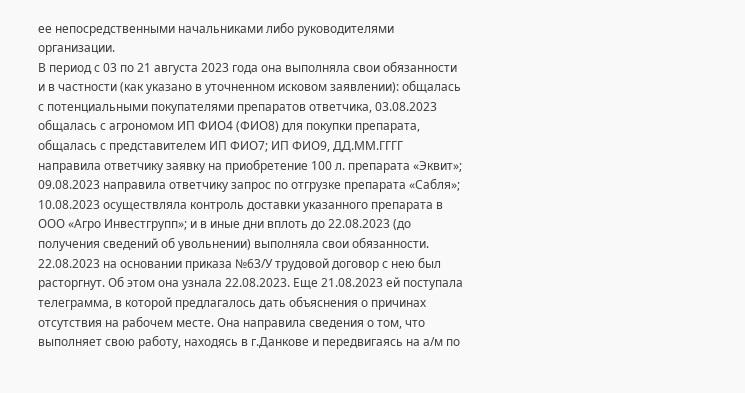ее непосредственными начальниками либо руководителями организации.
В период с 03 по 21 августа 2023 года она выполняла свои обязанности и в частности (как указано в уточненном исковом заявлении): общалась с потенциальными покупателями препаратов ответчика, 03.08.2023 общалась с агрономом ИП ФИО4 (ФИО8) для покупки препарата, общалась с представителем ИП ФИО7; ИП ФИО9, ДД.ММ.ГГГГ направила ответчику заявку на приобретение 100 л. препарата «Эквит»; 09.08.2023 направила ответчику запрос по отгрузке препарата «Сабля»; 10.08.2023 осуществляла контроль доставки указанного препарата в ООО «Агро Инвестгрупп»; и в иные дни вплоть до 22.08.2023 (до получения сведений об увольнении) выполняла свои обязанности.
22.08.2023 на основании приказа №63/У трудовой договор с нею был расторгнут. Об этом она узнала 22.08.2023. Еще 21.08.2023 ей поступала телеграмма, в которой предлагалось дать объяснения о причинах отсутствия на рабочем месте. Она направила сведения о том, что выполняет свою работу, находясь в г.Данкове и передвигаясь на а/м по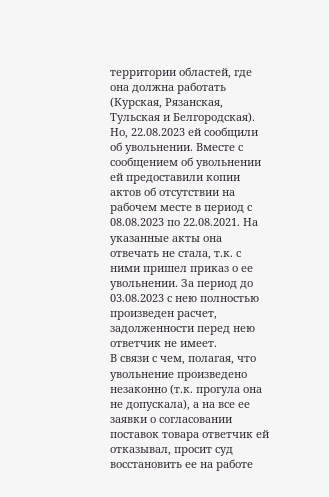территории областей, где она должна работать (Курская, Рязанская, Тульская и Белгородская). Но, 22.08.2023 ей сообщили об увольнении. Вместе с сообщением об увольнении ей предоставили копии актов об отсутствии на рабочем месте в период с 08.08.2023 по 22.08.2021. На указанные акты она отвечать не стала, т.к. с ними пришел приказ о ее увольнении. За период до 03.08.2023 с нею полностью произведен расчет, задолженности перед нею ответчик не имеет.
В связи с чем, полагая, что увольнение произведено незаконно (т.к. прогула она не допускала), а на все ее заявки о согласовании поставок товара ответчик ей отказывал, просит суд восстановить ее на работе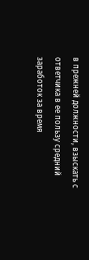в прежней должности, взыскать с ответчика в ее пользу средний заработок за время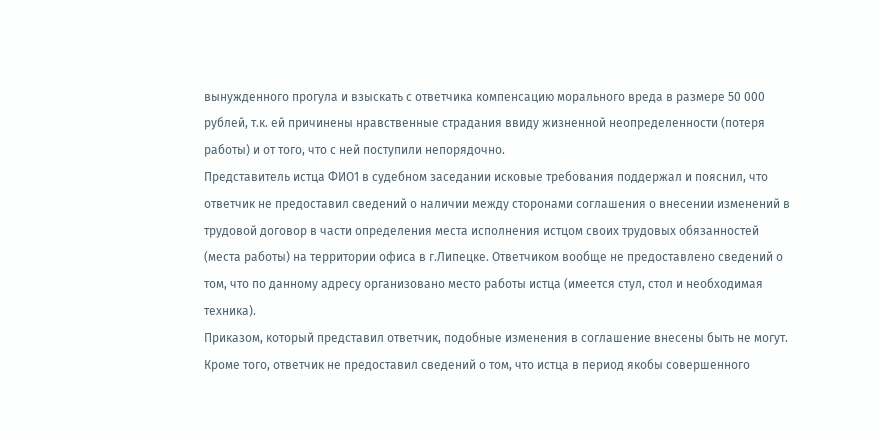вынужденного прогула и взыскать с ответчика компенсацию морального вреда в размере 50 000 рублей, т.к. ей причинены нравственные страдания ввиду жизненной неопределенности (потеря работы) и от того, что с ней поступили непорядочно.
Представитель истца ФИО1 в судебном заседании исковые требования поддержал и пояснил, что ответчик не предоставил сведений о наличии между сторонами соглашения о внесении изменений в трудовой договор в части определения места исполнения истцом своих трудовых обязанностей (места работы) на территории офиса в г.Липецке. Ответчиком вообще не предоставлено сведений о том, что по данному адресу организовано место работы истца (имеется стул, стол и необходимая техника).
Приказом, который представил ответчик, подобные изменения в соглашение внесены быть не могут. Кроме того, ответчик не предоставил сведений о том, что истца в период якобы совершенного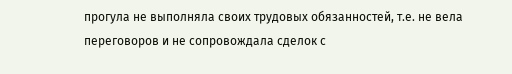прогула не выполняла своих трудовых обязанностей, т.е. не вела переговоров и не сопровождала сделок с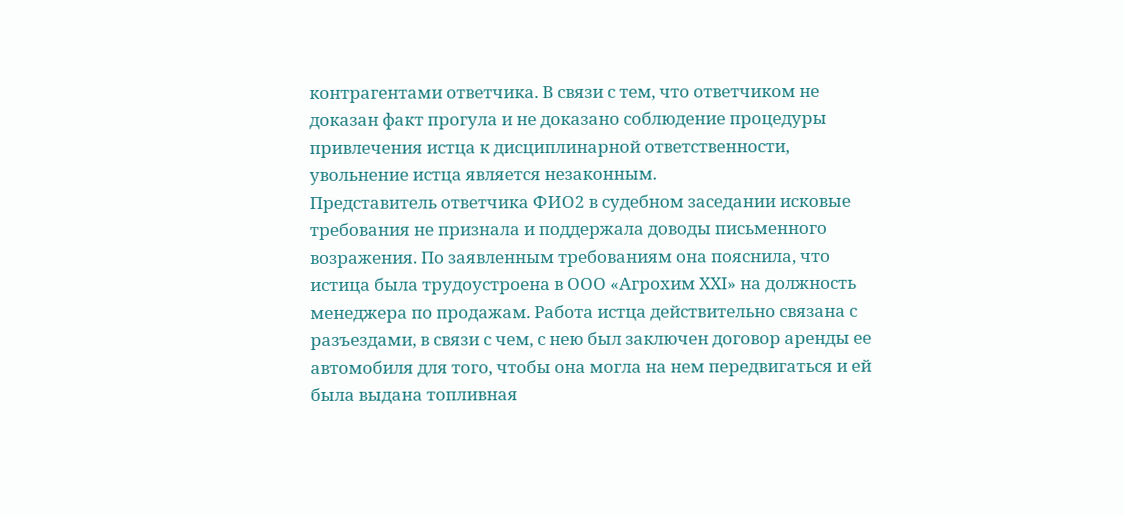контрагентами ответчика. В связи с тем, что ответчиком не доказан факт прогула и не доказано соблюдение процедуры привлечения истца к дисциплинарной ответственности, увольнение истца является незаконным.
Представитель ответчика ФИО2 в судебном заседании исковые требования не признала и поддержала доводы письменного возражения. По заявленным требованиям она пояснила, что истица была трудоустроена в ООО «Агрохим ХХI» на должность менеджера по продажам. Работа истца действительно связана с разъездами, в связи с чем, с нею был заключен договор аренды ее автомобиля для того, чтобы она могла на нем передвигаться и ей была выдана топливная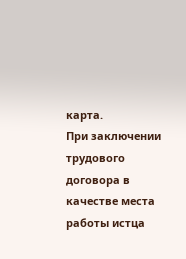карта.
При заключении трудового договора в качестве места работы истца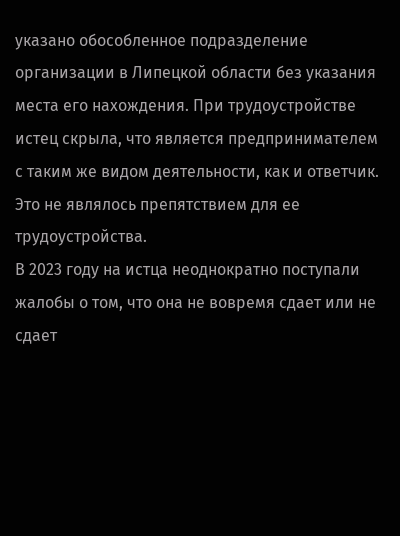указано обособленное подразделение организации в Липецкой области без указания места его нахождения. При трудоустройстве истец скрыла, что является предпринимателем с таким же видом деятельности, как и ответчик. Это не являлось препятствием для ее трудоустройства.
В 2023 году на истца неоднократно поступали жалобы о том, что она не вовремя сдает или не сдает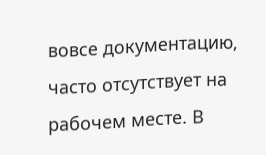вовсе документацию, часто отсутствует на рабочем месте. В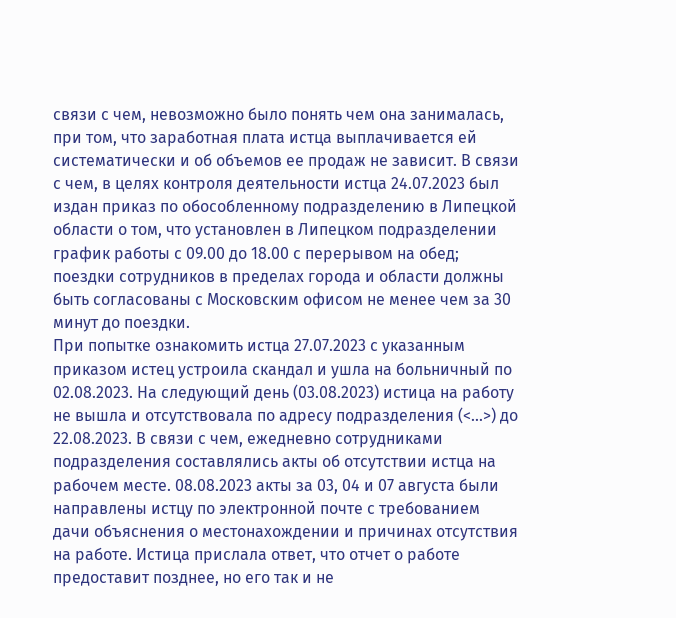связи с чем, невозможно было понять чем она занималась, при том, что заработная плата истца выплачивается ей систематически и об объемов ее продаж не зависит. В связи с чем, в целях контроля деятельности истца 24.07.2023 был издан приказ по обособленному подразделению в Липецкой области о том, что установлен в Липецком подразделении график работы с 09.00 до 18.00 с перерывом на обед; поездки сотрудников в пределах города и области должны быть согласованы с Московским офисом не менее чем за 30 минут до поездки.
При попытке ознакомить истца 27.07.2023 с указанным приказом истец устроила скандал и ушла на больничный по 02.08.2023. На следующий день (03.08.2023) истица на работу не вышла и отсутствовала по адресу подразделения (<...>) до 22.08.2023. В связи с чем, ежедневно сотрудниками подразделения составлялись акты об отсутствии истца на рабочем месте. 08.08.2023 акты за 03, 04 и 07 августа были направлены истцу по электронной почте с требованием дачи объяснения о местонахождении и причинах отсутствия на работе. Истица прислала ответ, что отчет о работе предоставит позднее, но его так и не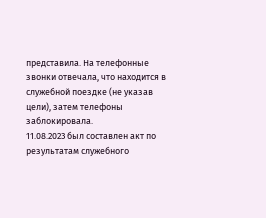представила. На телефонные звонки отвечала, что находится в служебной поездке (не указав цели), затем телефоны заблокировала.
11.08.2023 был составлен акт по результатам служебного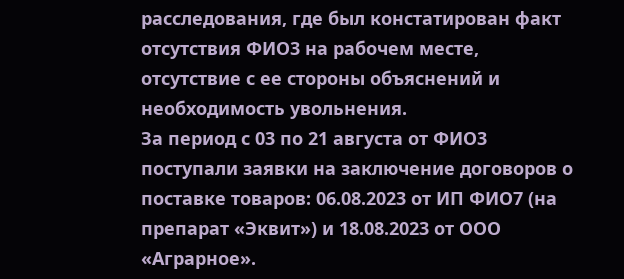расследования, где был констатирован факт отсутствия ФИО3 на рабочем месте, отсутствие с ее стороны объяснений и необходимость увольнения.
За период с 03 по 21 августа от ФИО3 поступали заявки на заключение договоров о поставке товаров: 06.08.2023 от ИП ФИО7 (на препарат «Эквит») и 18.08.2023 от ООО «Аграрное».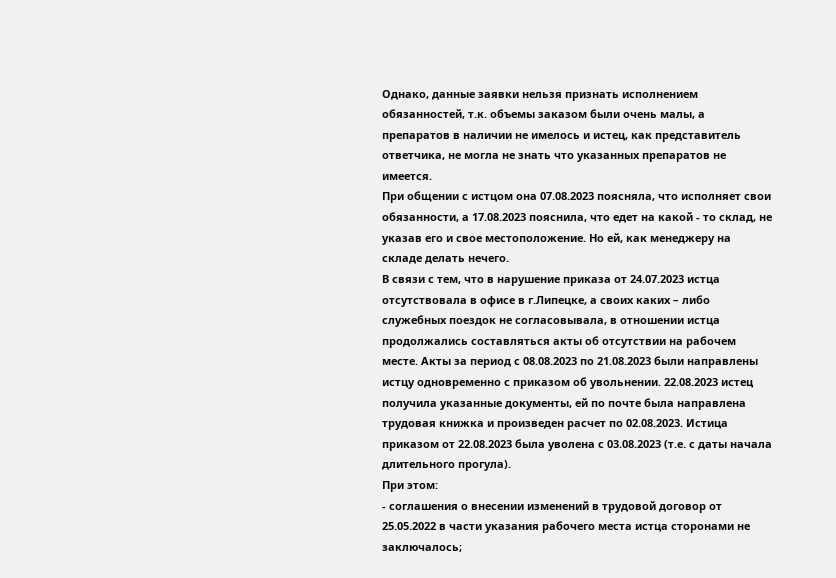Однако, данные заявки нельзя признать исполнением обязанностей, т.к. объемы заказом были очень малы, а препаратов в наличии не имелось и истец, как представитель ответчика, не могла не знать что указанных препаратов не имеется.
При общении с истцом она 07.08.2023 поясняла, что исполняет свои обязанности, а 17.08.2023 пояснила, что едет на какой - то склад, не указав его и свое местоположение. Но ей, как менеджеру на складе делать нечего.
В связи с тем, что в нарушение приказа от 24.07.2023 истца отсутствовала в офисе в г.Липецке, а своих каких – либо служебных поездок не согласовывала, в отношении истца продолжались составляться акты об отсутствии на рабочем месте. Акты за период с 08.08.2023 по 21.08.2023 были направлены истцу одновременно с приказом об увольнении. 22.08.2023 истец получила указанные документы, ей по почте была направлена трудовая книжка и произведен расчет по 02.08.2023. Истица приказом от 22.08.2023 была уволена с 03.08.2023 (т.е. с даты начала длительного прогула).
При этом:
- соглашения о внесении изменений в трудовой договор от 25.05.2022 в части указания рабочего места истца сторонами не заключалось;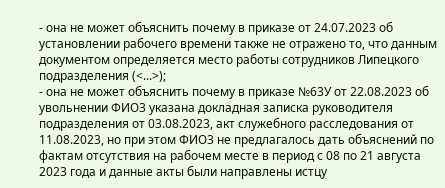- она не может объяснить почему в приказе от 24.07.2023 об установлении рабочего времени также не отражено то, что данным документом определяется место работы сотрудников Липецкого подразделения (<...>);
- она не может объяснить почему в приказе №63У от 22.08.2023 об увольнении ФИО3 указана докладная записка руководителя подразделения от 03.08.2023, акт служебного расследования от 11.08.2023, но при этом ФИО3 не предлагалось дать объяснений по фактам отсутствия на рабочем месте в период с 08 по 21 августа 2023 года и данные акты были направлены истцу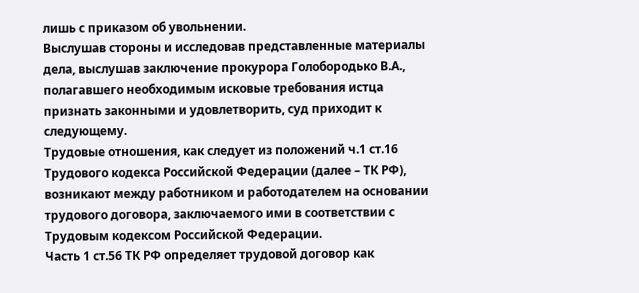лишь с приказом об увольнении.
Выслушав стороны и исследовав представленные материалы дела, выслушав заключение прокурора Голобородько В.А., полагавшего необходимым исковые требования истца признать законными и удовлетворить, суд приходит к следующему.
Трудовые отношения, как следует из положений ч.1 ст.16 Трудового кодекса Российской Федерации (далее – ТК РФ), возникают между работником и работодателем на основании трудового договора, заключаемого ими в соответствии с Трудовым кодексом Российской Федерации.
Часть 1 ст.56 ТК РФ определяет трудовой договор как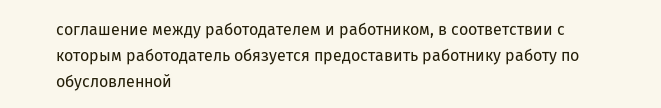соглашение между работодателем и работником, в соответствии с которым работодатель обязуется предоставить работнику работу по обусловленной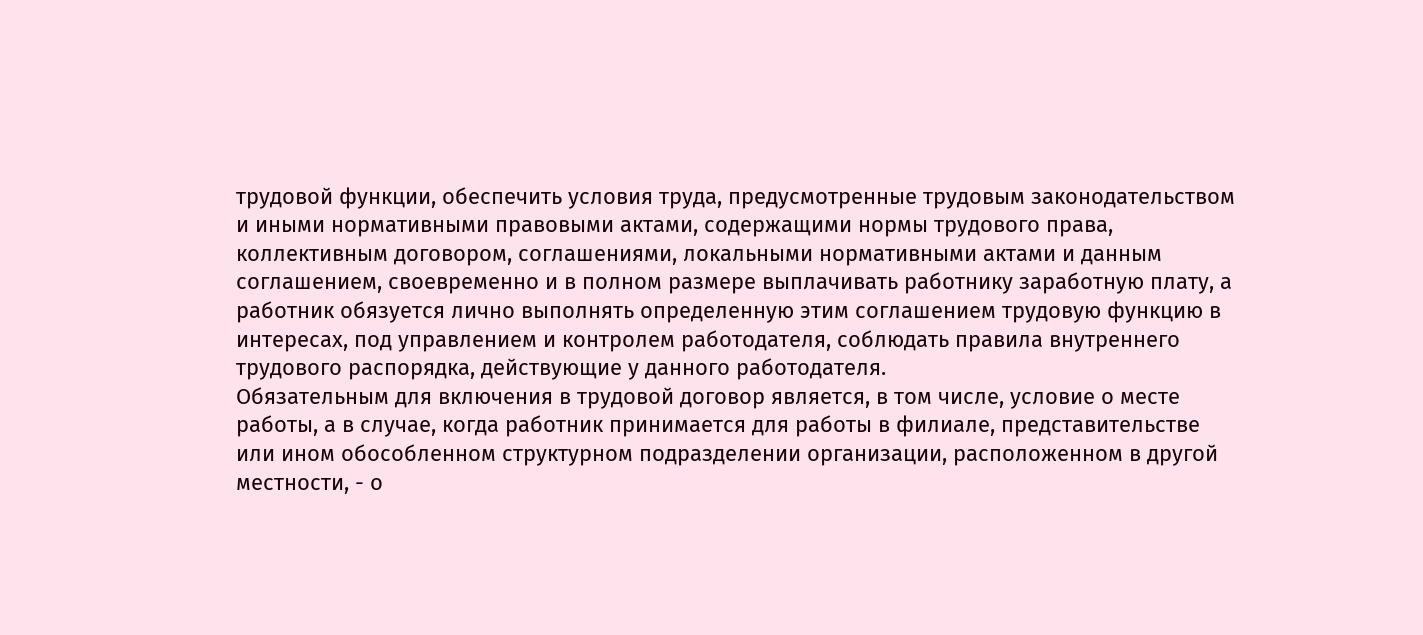трудовой функции, обеспечить условия труда, предусмотренные трудовым законодательством и иными нормативными правовыми актами, содержащими нормы трудового права, коллективным договором, соглашениями, локальными нормативными актами и данным соглашением, своевременно и в полном размере выплачивать работнику заработную плату, а работник обязуется лично выполнять определенную этим соглашением трудовую функцию в интересах, под управлением и контролем работодателя, соблюдать правила внутреннего трудового распорядка, действующие у данного работодателя.
Обязательным для включения в трудовой договор является, в том числе, условие о месте работы, а в случае, когда работник принимается для работы в филиале, представительстве или ином обособленном структурном подразделении организации, расположенном в другой местности, - о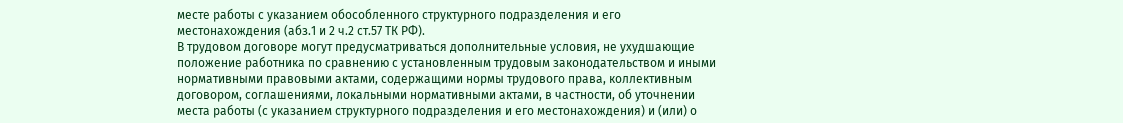месте работы с указанием обособленного структурного подразделения и его местонахождения (абз.1 и 2 ч.2 ст.57 ТК РФ).
В трудовом договоре могут предусматриваться дополнительные условия, не ухудшающие положение работника по сравнению с установленным трудовым законодательством и иными нормативными правовыми актами, содержащими нормы трудового права, коллективным договором, соглашениями, локальными нормативными актами, в частности, об уточнении места работы (с указанием структурного подразделения и его местонахождения) и (или) о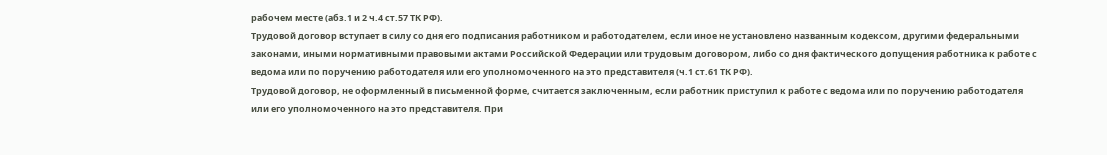рабочем месте (абз.1 и 2 ч.4 ст.57 ТК РФ).
Трудовой договор вступает в силу со дня его подписания работником и работодателем, если иное не установлено названным кодексом, другими федеральными законами, иными нормативными правовыми актами Российской Федерации или трудовым договором, либо со дня фактического допущения работника к работе с ведома или по поручению работодателя или его уполномоченного на это представителя (ч.1 ст.61 ТК РФ).
Трудовой договор, не оформленный в письменной форме, считается заключенным, если работник приступил к работе с ведома или по поручению работодателя или его уполномоченного на это представителя. При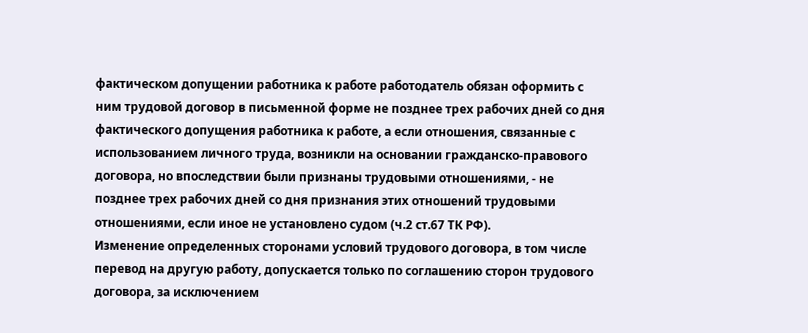фактическом допущении работника к работе работодатель обязан оформить с ним трудовой договор в письменной форме не позднее трех рабочих дней со дня фактического допущения работника к работе, а если отношения, связанные с использованием личного труда, возникли на основании гражданско-правового договора, но впоследствии были признаны трудовыми отношениями, - не позднее трех рабочих дней со дня признания этих отношений трудовыми отношениями, если иное не установлено судом (ч.2 ст.67 ТК РФ).
Изменение определенных сторонами условий трудового договора, в том числе перевод на другую работу, допускается только по соглашению сторон трудового договора, за исключением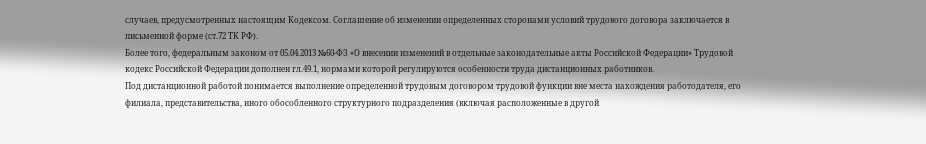случаев, предусмотренных настоящим Кодексом. Соглашение об изменении определенных сторонами условий трудового договора заключается в письменной форме (ст.72 ТК РФ).
Более того, федеральным законом от 05.04.2013 №60-ФЗ «О внесении изменений в отдельные законодательные акты Российской Федерации» Трудовой кодекс Российской Федерации дополнен гл.49.1, нормами которой регулируются особенности труда дистанционных работников.
Под дистанционной работой понимается выполнение определенной трудовым договором трудовой функции вне места нахождения работодателя, его филиала, представительства, иного обособленного структурного подразделения (включая расположенные в другой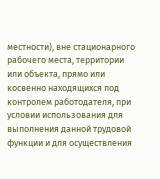местности), вне стационарного рабочего места, территории или объекта, прямо или косвенно находящихся под контролем работодателя, при условии использования для выполнения данной трудовой функции и для осуществления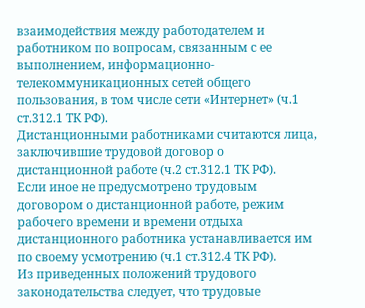взаимодействия между работодателем и работником по вопросам, связанным с ее выполнением, информационно-телекоммуникационных сетей общего пользования, в том числе сети «Интернет» (ч.1 ст.312.1 ТК РФ).
Дистанционными работниками считаются лица, заключившие трудовой договор о дистанционной работе (ч.2 ст.312.1 ТК РФ).
Если иное не предусмотрено трудовым договором о дистанционной работе, режим рабочего времени и времени отдыха дистанционного работника устанавливается им по своему усмотрению (ч.1 ст.312.4 ТК РФ).
Из приведенных положений трудового законодательства следует, что трудовые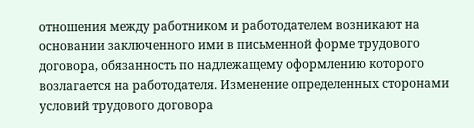отношения между работником и работодателем возникают на основании заключенного ими в письменной форме трудового договора, обязанность по надлежащему оформлению которого возлагается на работодателя. Изменение определенных сторонами условий трудового договора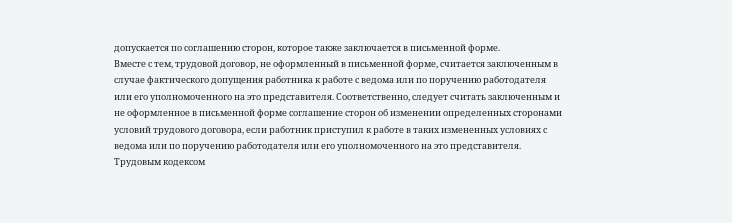допускается по соглашению сторон, которое также заключается в письменной форме.
Вместе с тем, трудовой договор, не оформленный в письменной форме, считается заключенным в случае фактического допущения работника к работе с ведома или по поручению работодателя или его уполномоченного на это представителя. Соответственно, следует считать заключенным и не оформленное в письменной форме соглашение сторон об изменении определенных сторонами условий трудового договора, если работник приступил к работе в таких измененных условиях с ведома или по поручению работодателя или его уполномоченного на это представителя.
Трудовым кодексом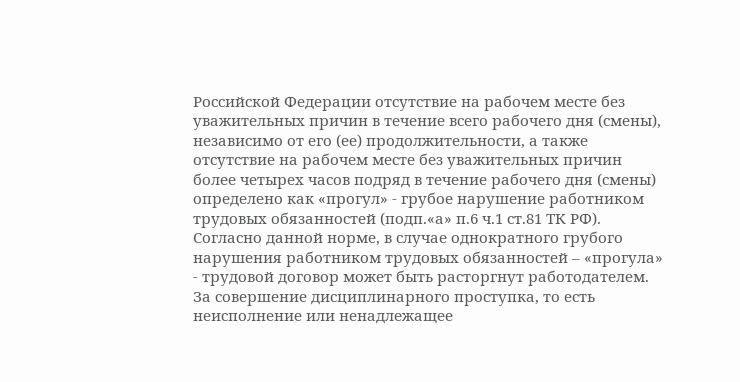Российской Федерации отсутствие на рабочем месте без уважительных причин в течение всего рабочего дня (смены), независимо от его (ее) продолжительности, а также отсутствие на рабочем месте без уважительных причин более четырех часов подряд в течение рабочего дня (смены) определено как «прогул» - грубое нарушение работником трудовых обязанностей (подп.«а» п.6 ч.1 ст.81 ТК РФ). Согласно данной норме, в случае однократного грубого нарушения работником трудовых обязанностей – «прогула» - трудовой договор может быть расторгнут работодателем.
За совершение дисциплинарного проступка, то есть неисполнение или ненадлежащее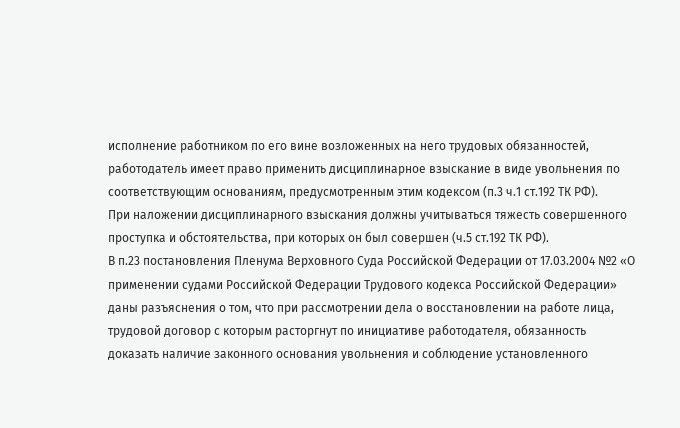исполнение работником по его вине возложенных на него трудовых обязанностей, работодатель имеет право применить дисциплинарное взыскание в виде увольнения по соответствующим основаниям, предусмотренным этим кодексом (п.3 ч.1 ст.192 ТК РФ).
При наложении дисциплинарного взыскания должны учитываться тяжесть совершенного проступка и обстоятельства, при которых он был совершен (ч.5 ст.192 ТК РФ).
В п.23 постановления Пленума Верховного Суда Российской Федерации от 17.03.2004 №2 «О применении судами Российской Федерации Трудового кодекса Российской Федерации» даны разъяснения о том, что при рассмотрении дела о восстановлении на работе лица, трудовой договор с которым расторгнут по инициативе работодателя, обязанность доказать наличие законного основания увольнения и соблюдение установленного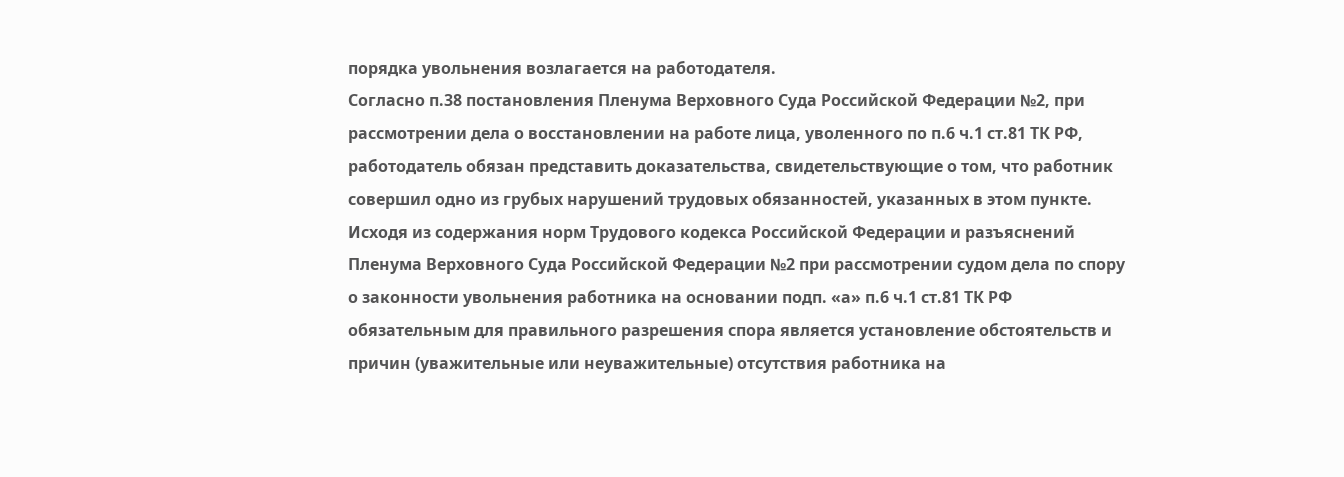порядка увольнения возлагается на работодателя.
Согласно п.38 постановления Пленума Верховного Суда Российской Федерации №2, при рассмотрении дела о восстановлении на работе лица, уволенного по п.6 ч.1 ст.81 ТК РФ, работодатель обязан представить доказательства, свидетельствующие о том, что работник совершил одно из грубых нарушений трудовых обязанностей, указанных в этом пункте.
Исходя из содержания норм Трудового кодекса Российской Федерации и разъяснений Пленума Верховного Суда Российской Федерации №2 при рассмотрении судом дела по спору о законности увольнения работника на основании подп. «а» п.6 ч.1 ст.81 ТК РФ обязательным для правильного разрешения спора является установление обстоятельств и причин (уважительные или неуважительные) отсутствия работника на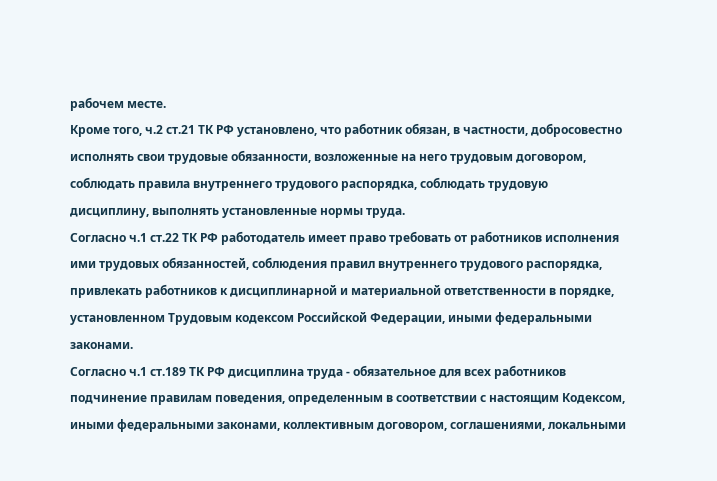рабочем месте.
Кроме того, ч.2 ст.21 ТК РФ установлено, что работник обязан, в частности, добросовестно исполнять свои трудовые обязанности, возложенные на него трудовым договором, соблюдать правила внутреннего трудового распорядка, соблюдать трудовую дисциплину, выполнять установленные нормы труда.
Согласно ч.1 ст.22 ТК РФ работодатель имеет право требовать от работников исполнения ими трудовых обязанностей, соблюдения правил внутреннего трудового распорядка, привлекать работников к дисциплинарной и материальной ответственности в порядке, установленном Трудовым кодексом Российской Федерации, иными федеральными законами.
Согласно ч.1 ст.189 ТК РФ дисциплина труда - обязательное для всех работников подчинение правилам поведения, определенным в соответствии с настоящим Кодексом, иными федеральными законами, коллективным договором, соглашениями, локальными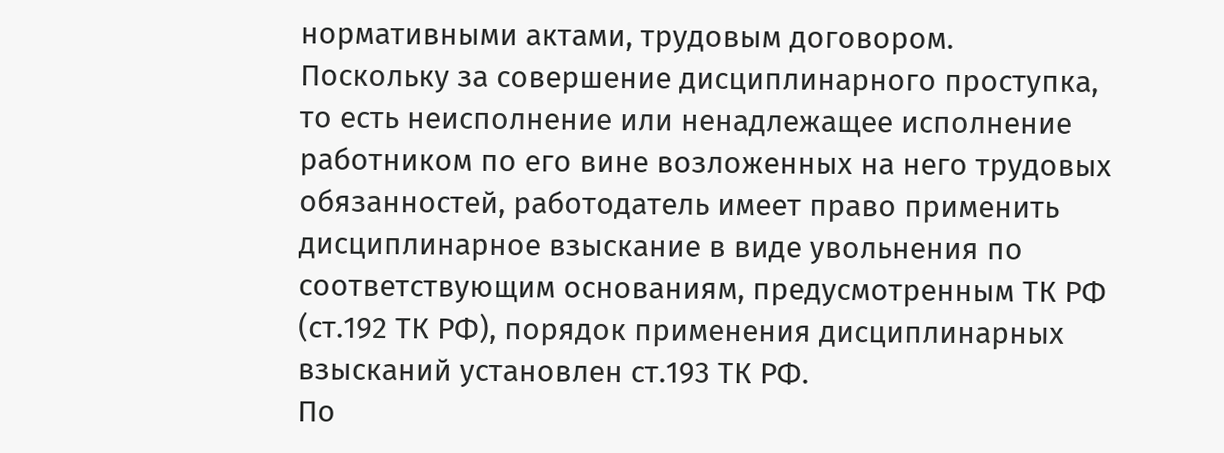нормативными актами, трудовым договором.
Поскольку за совершение дисциплинарного проступка, то есть неисполнение или ненадлежащее исполнение работником по его вине возложенных на него трудовых обязанностей, работодатель имеет право применить дисциплинарное взыскание в виде увольнения по соответствующим основаниям, предусмотренным ТК РФ (ст.192 ТК РФ), порядок применения дисциплинарных взысканий установлен ст.193 ТК РФ.
По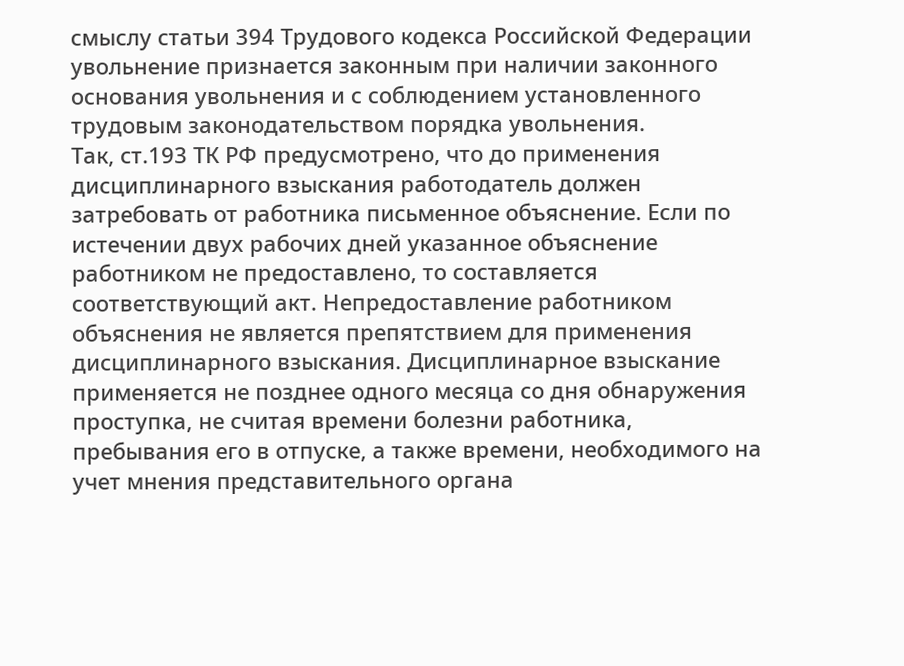смыслу статьи 394 Трудового кодекса Российской Федерации увольнение признается законным при наличии законного основания увольнения и с соблюдением установленного трудовым законодательством порядка увольнения.
Так, ст.193 ТК РФ предусмотрено, что до применения дисциплинарного взыскания работодатель должен затребовать от работника письменное объяснение. Если по истечении двух рабочих дней указанное объяснение работником не предоставлено, то составляется соответствующий акт. Непредоставление работником объяснения не является препятствием для применения дисциплинарного взыскания. Дисциплинарное взыскание применяется не позднее одного месяца со дня обнаружения проступка, не считая времени болезни работника, пребывания его в отпуске, а также времени, необходимого на учет мнения представительного органа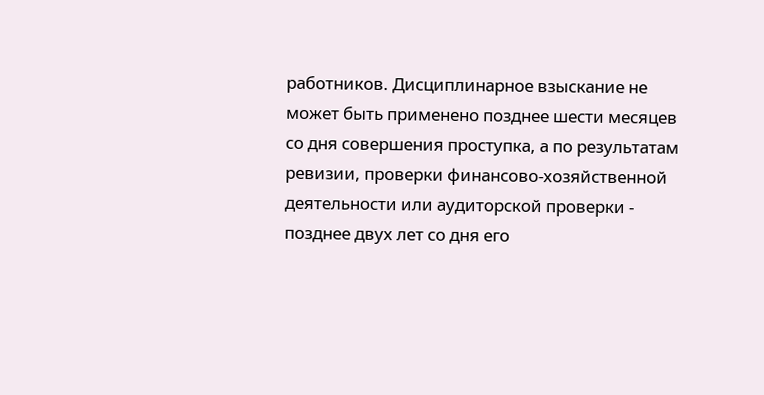работников. Дисциплинарное взыскание не может быть применено позднее шести месяцев со дня совершения проступка, а по результатам ревизии, проверки финансово-хозяйственной деятельности или аудиторской проверки - позднее двух лет со дня его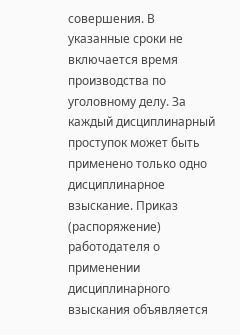совершения. В указанные сроки не включается время производства по уголовному делу. За каждый дисциплинарный проступок может быть применено только одно дисциплинарное взыскание. Приказ (распоряжение) работодателя о применении дисциплинарного взыскания объявляется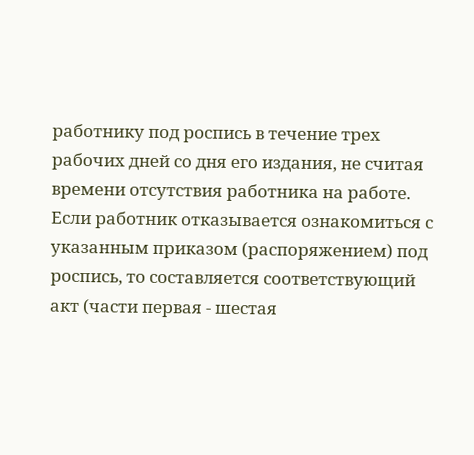работнику под роспись в течение трех рабочих дней со дня его издания, не считая времени отсутствия работника на работе. Если работник отказывается ознакомиться с указанным приказом (распоряжением) под роспись, то составляется соответствующий акт (части первая - шестая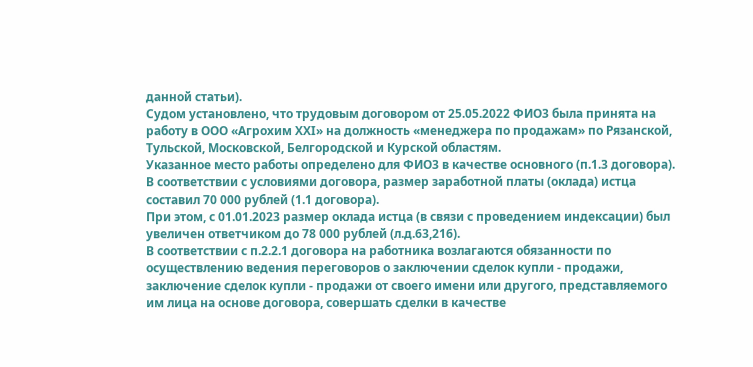данной статьи).
Судом установлено, что трудовым договором от 25.05.2022 ФИО3 была принята на работу в ООО «Агрохим ХХI» на должность «менеджера по продажам» по Рязанской, Тульской, Московской, Белгородской и Курской областям.
Указанное место работы определено для ФИО3 в качестве основного (п.1.3 договора).
В соответствии с условиями договора, размер заработной платы (оклада) истца составил 70 000 рублей (1.1 договора).
При этом, с 01.01.2023 размер оклада истца (в связи с проведением индексации) был увеличен ответчиком до 78 000 рублей (л.д.63,216).
В соответствии с п.2.2.1 договора на работника возлагаются обязанности по осуществлению ведения переговоров о заключении сделок купли - продажи, заключение сделок купли - продажи от своего имени или другого, представляемого им лица на основе договора, совершать сделки в качестве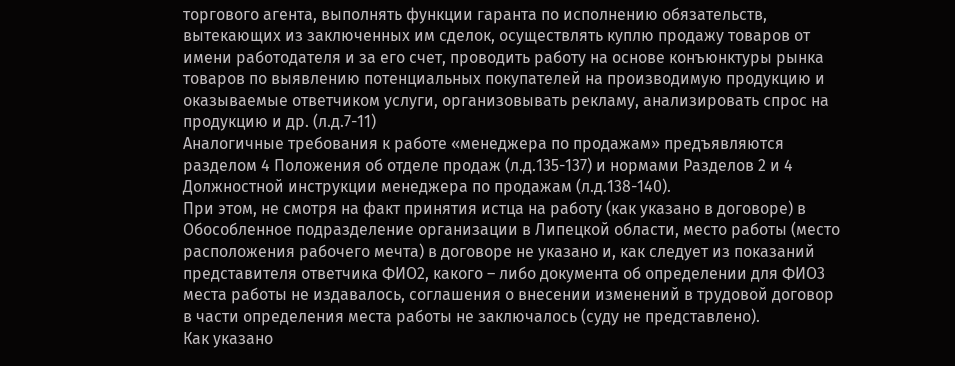торгового агента, выполнять функции гаранта по исполнению обязательств, вытекающих из заключенных им сделок, осуществлять куплю продажу товаров от имени работодателя и за его счет, проводить работу на основе конъюнктуры рынка товаров по выявлению потенциальных покупателей на производимую продукцию и оказываемые ответчиком услуги, организовывать рекламу, анализировать спрос на продукцию и др. (л.д.7-11)
Аналогичные требования к работе «менеджера по продажам» предъявляются разделом 4 Положения об отделе продаж (л.д.135-137) и нормами Разделов 2 и 4 Должностной инструкции менеджера по продажам (л.д.138-140).
При этом, не смотря на факт принятия истца на работу (как указано в договоре) в Обособленное подразделение организации в Липецкой области, место работы (место расположения рабочего мечта) в договоре не указано и, как следует из показаний представителя ответчика ФИО2, какого – либо документа об определении для ФИО3 места работы не издавалось, соглашения о внесении изменений в трудовой договор в части определения места работы не заключалось (суду не представлено).
Как указано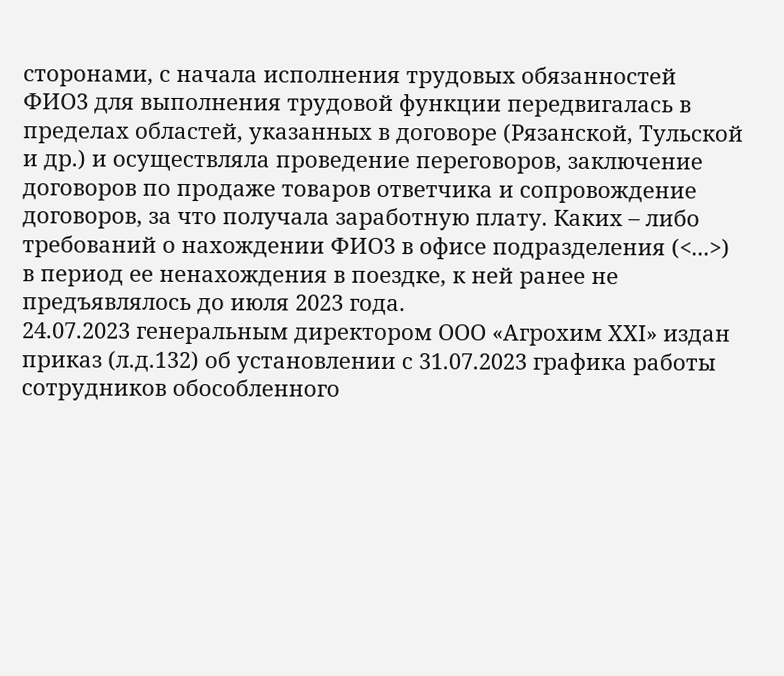сторонами, с начала исполнения трудовых обязанностей ФИО3 для выполнения трудовой функции передвигалась в пределах областей, указанных в договоре (Рязанской, Тульской и др.) и осуществляла проведение переговоров, заключение договоров по продаже товаров ответчика и сопровождение договоров, за что получала заработную плату. Каких – либо требований о нахождении ФИО3 в офисе подразделения (<...>) в период ее ненахождения в поездке, к ней ранее не предъявлялось до июля 2023 года.
24.07.2023 генеральным директором ООО «Агрохим ХХI» издан приказ (л.д.132) об установлении с 31.07.2023 графика работы сотрудников обособленного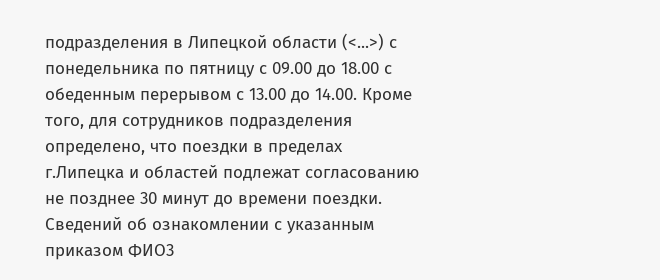подразделения в Липецкой области (<...>) с понедельника по пятницу с 09.00 до 18.00 с обеденным перерывом с 13.00 до 14.00. Кроме того, для сотрудников подразделения определено, что поездки в пределах г.Липецка и областей подлежат согласованию не позднее 30 минут до времени поездки.
Сведений об ознакомлении с указанным приказом ФИО3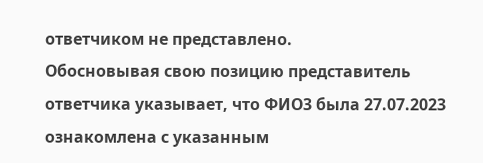ответчиком не представлено.
Обосновывая свою позицию представитель ответчика указывает, что ФИО3 была 27.07.2023 ознакомлена с указанным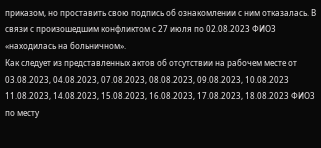приказом, но проставить свою подпись об ознакомлении с ним отказалась. В связи с произошедшим конфликтом с 27 июля по 02.08.2023 ФИО3 «находилась на больничном».
Как следует из представленных актов об отсутствии на рабочем месте от 03.08.2023, 04.08.2023, 07.08.2023, 08.08.2023, 09.08.2023, 10.08.2023 11.08.2023, 14.08.2023, 15.08.2023, 16.08.2023, 17.08.2023, 18.08.2023 ФИО3 по месту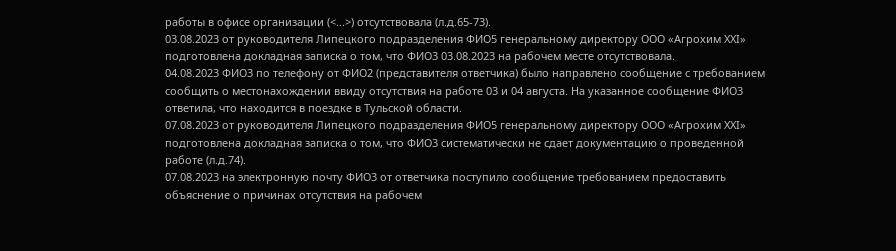работы в офисе организации (<...>) отсутствовала (л.д.65-73).
03.08.2023 от руководителя Липецкого подразделения ФИО5 генеральному директору ООО «Агрохим ХХI» подготовлена докладная записка о том, что ФИО3 03.08.2023 на рабочем месте отсутствовала.
04.08.2023 ФИО3 по телефону от ФИО2 (представителя ответчика) было направлено сообщение с требованием сообщить о местонахождении ввиду отсутствия на работе 03 и 04 августа. На указанное сообщение ФИО3 ответила, что находится в поездке в Тульской области.
07.08.2023 от руководителя Липецкого подразделения ФИО5 генеральному директору ООО «Агрохим ХХI» подготовлена докладная записка о том, что ФИО3 систематически не сдает документацию о проведенной работе (л.д.74).
07.08.2023 на электронную почту ФИО3 от ответчика поступило сообщение требованием предоставить объяснение о причинах отсутствия на рабочем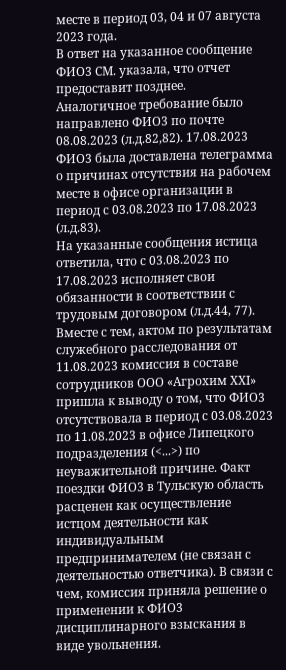месте в период 03, 04 и 07 августа 2023 года.
В ответ на указанное сообщение ФИО3 СМ. указала, что отчет предоставит позднее.
Аналогичное требование было направлено ФИО3 по почте 08.08.2023 (л.д.82,82). 17.08.2023 ФИО3 была доставлена телеграмма о причинах отсутствия на рабочем месте в офисе организации в период с 03.08.2023 по 17.08.2023 (л.д.83).
На указанные сообщения истица ответила, что с 03.08.2023 по 17.08.2023 исполняет свои обязанности в соответствии с трудовым договором (л.д.44, 77).
Вместе с тем, актом по результатам служебного расследования от 11.08.2023 комиссия в составе сотрудников ООО «Агрохим ХХI» пришла к выводу о том, что ФИО3 отсутствовала в период с 03.08.2023 по 11.08.2023 в офисе Липецкого подразделения (<...>) по неуважительной причине. Факт поездки ФИО3 в Тульскую область расценен как осуществление истцом деятельности как индивидуальным предпринимателем (не связан с деятельностью ответчика). В связи с чем, комиссия приняла решение о применении к ФИО3 дисциплинарного взыскания в виде увольнения.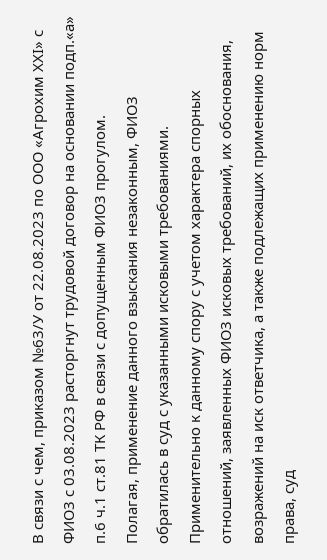В связи с чем, приказом №63/У от 22.08.2023 по ООО «Агрохим ХХI» с ФИО3 с 03.08.2023 расторгнут трудовой договор на основании подп.«а» п.6 ч.1 ст.81 ТК РФ в связи с допущенным ФИО3 прогулом.
Полагая, применение данного взыскания незаконным, ФИО3 обратилась в суд с указанными исковыми требованиями.
Применительно к данному спору с учетом характера спорных отношений, заявленных ФИО3 исковых требований, их обоснования, возражений на иск ответчика, а также подлежащих применению норм права, суд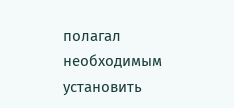полагал необходимым установить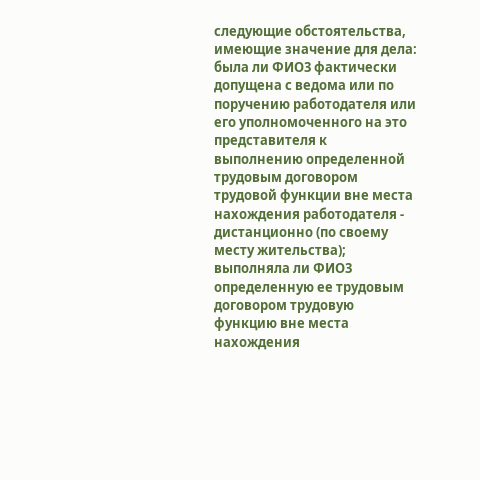следующие обстоятельства, имеющие значение для дела: была ли ФИО3 фактически допущена с ведома или по поручению работодателя или его уполномоченного на это представителя к выполнению определенной трудовым договором трудовой функции вне места нахождения работодателя - дистанционно (по своему месту жительства); выполняла ли ФИО3 определенную ее трудовым договором трудовую функцию вне места нахождения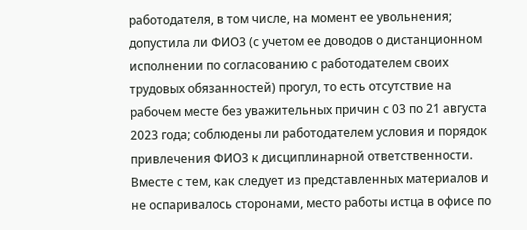работодателя, в том числе, на момент ее увольнения; допустила ли ФИО3 (с учетом ее доводов о дистанционном исполнении по согласованию с работодателем своих трудовых обязанностей) прогул, то есть отсутствие на рабочем месте без уважительных причин с 03 по 21 августа 2023 года; соблюдены ли работодателем условия и порядок привлечения ФИО3 к дисциплинарной ответственности.
Вместе с тем, как следует из представленных материалов и не оспаривалось сторонами, место работы истца в офисе по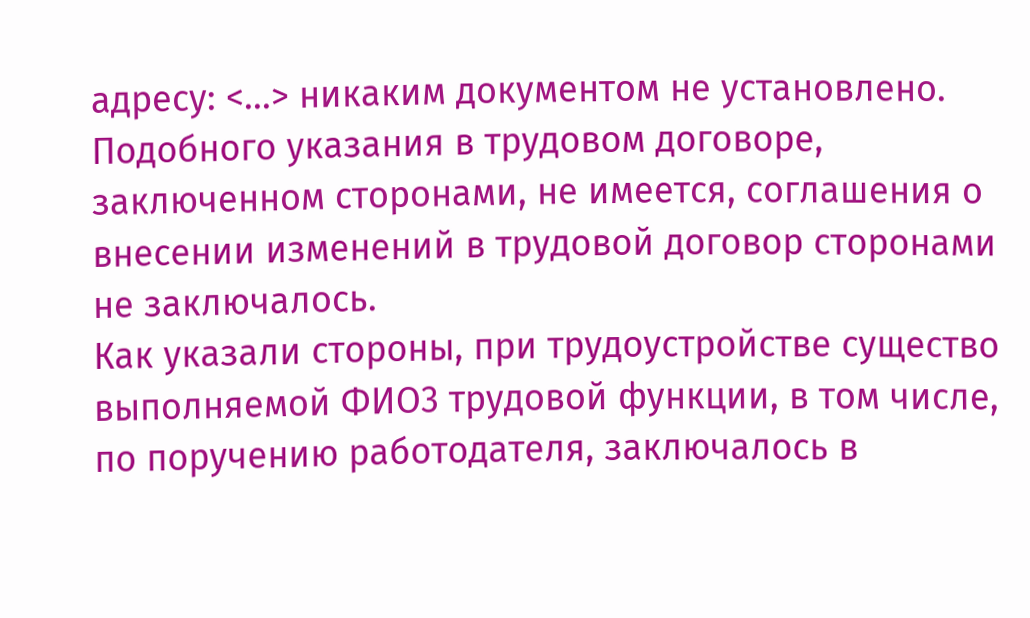адресу: <...> никаким документом не установлено.
Подобного указания в трудовом договоре, заключенном сторонами, не имеется, соглашения о внесении изменений в трудовой договор сторонами не заключалось.
Как указали стороны, при трудоустройстве существо выполняемой ФИО3 трудовой функции, в том числе, по поручению работодателя, заключалось в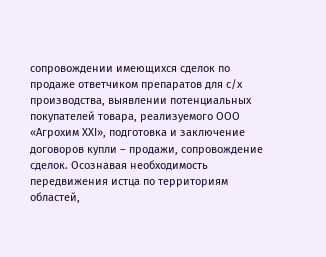сопровождении имеющихся сделок по продаже ответчиком препаратов для с/х производства, выявлении потенциальных покупателей товара, реализуемого ООО «Агрохим ХХI», подготовка и заключение договоров купли – продажи, сопровождение сделок. Осознавая необходимость передвижения истца по территориям областей,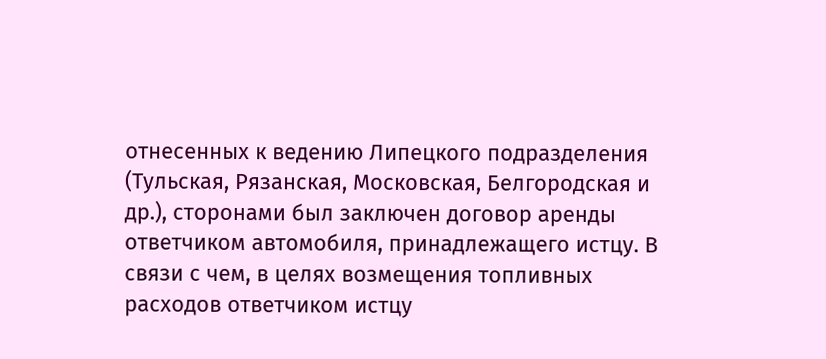отнесенных к ведению Липецкого подразделения (Тульская, Рязанская, Московская, Белгородская и др.), сторонами был заключен договор аренды ответчиком автомобиля, принадлежащего истцу. В связи с чем, в целях возмещения топливных расходов ответчиком истцу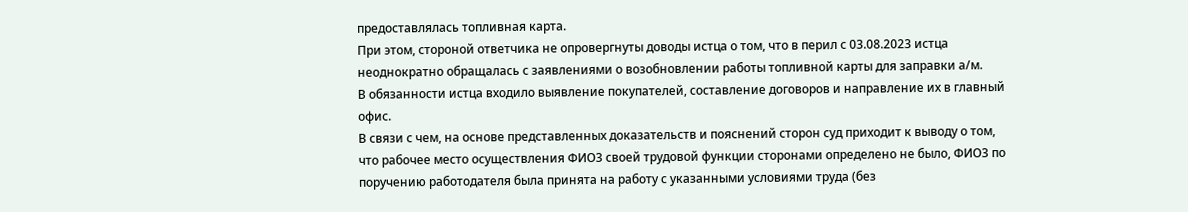предоставлялась топливная карта.
При этом, стороной ответчика не опровергнуты доводы истца о том, что в перил с 03.08.2023 истца неоднократно обращалась с заявлениями о возобновлении работы топливной карты для заправки а/м.
В обязанности истца входило выявление покупателей, составление договоров и направление их в главный офис.
В связи с чем, на основе представленных доказательств и пояснений сторон суд приходит к выводу о том, что рабочее место осуществления ФИО3 своей трудовой функции сторонами определено не было, ФИО3 по поручению работодателя была принята на работу с указанными условиями труда (без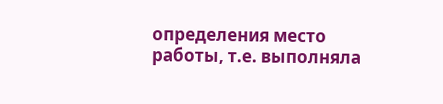определения место работы, т.е. выполняла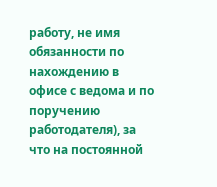работу, не имя обязанности по нахождению в офисе с ведома и по поручению работодателя), за что на постоянной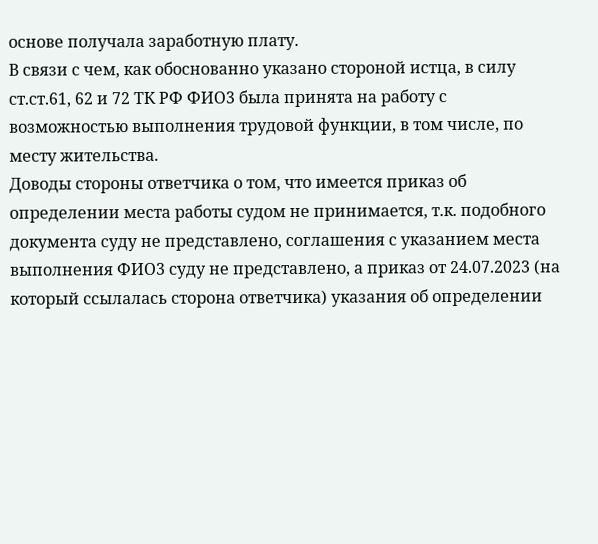основе получала заработную плату.
В связи с чем, как обоснованно указано стороной истца, в силу ст.ст.61, 62 и 72 ТК РФ ФИО3 была принята на работу с возможностью выполнения трудовой функции, в том числе, по месту жительства.
Доводы стороны ответчика о том, что имеется приказ об определении места работы судом не принимается, т.к. подобного документа суду не представлено, соглашения с указанием места выполнения ФИО3 суду не представлено, а приказ от 24.07.2023 (на который ссылалась сторона ответчика) указания об определении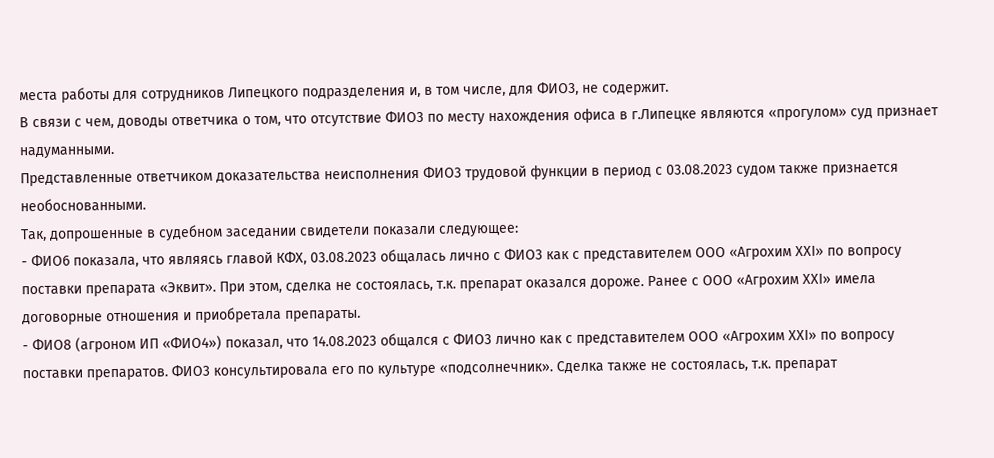места работы для сотрудников Липецкого подразделения и, в том числе, для ФИО3, не содержит.
В связи с чем, доводы ответчика о том, что отсутствие ФИО3 по месту нахождения офиса в г.Липецке являются «прогулом» суд признает надуманными.
Представленные ответчиком доказательства неисполнения ФИО3 трудовой функции в период с 03.08.2023 судом также признается необоснованными.
Так, допрошенные в судебном заседании свидетели показали следующее:
- ФИО6 показала, что являясь главой КФХ, 03.08.2023 общалась лично с ФИО3 как с представителем ООО «Агрохим ХХI» по вопросу поставки препарата «Эквит». При этом, сделка не состоялась, т.к. препарат оказался дороже. Ранее с ООО «Агрохим ХХI» имела договорные отношения и приобретала препараты.
- ФИО8 (агроном ИП «ФИО4») показал, что 14.08.2023 общался с ФИО3 лично как с представителем ООО «Агрохим ХХI» по вопросу поставки препаратов. ФИО3 консультировала его по культуре «подсолнечник». Сделка также не состоялась, т.к. препарат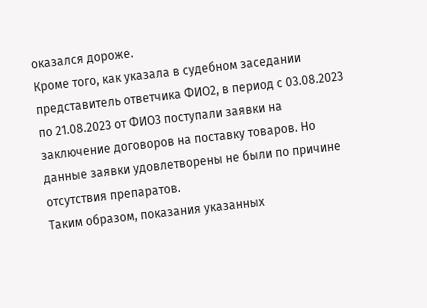оказался дороже.
Кроме того, как указала в судебном заседании представитель ответчика ФИО2, в период с 03.08.2023 по 21.08.2023 от ФИО3 поступали заявки на заключение договоров на поставку товаров. Но данные заявки удовлетворены не были по причине отсутствия препаратов.
Таким образом, показания указанных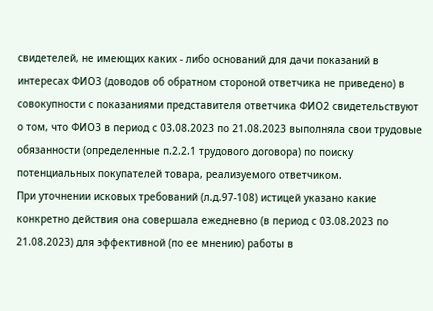свидетелей, не имеющих каких - либо оснований для дачи показаний в интересах ФИО3 (доводов об обратном стороной ответчика не приведено) в совокупности с показаниями представителя ответчика ФИО2 свидетельствуют о том, что ФИО3 в период с 03.08.2023 по 21.08.2023 выполняла свои трудовые обязанности (определенные п.2.2.1 трудового договора) по поиску потенциальных покупателей товара, реализуемого ответчиком.
При уточнении исковых требований (л.д.97-108) истицей указано какие конкретно действия она совершала ежедневно (в период с 03.08.2023 по 21.08.2023) для эффективной (по ее мнению) работы в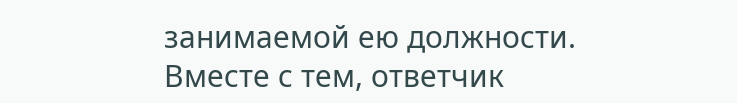занимаемой ею должности.
Вместе с тем, ответчик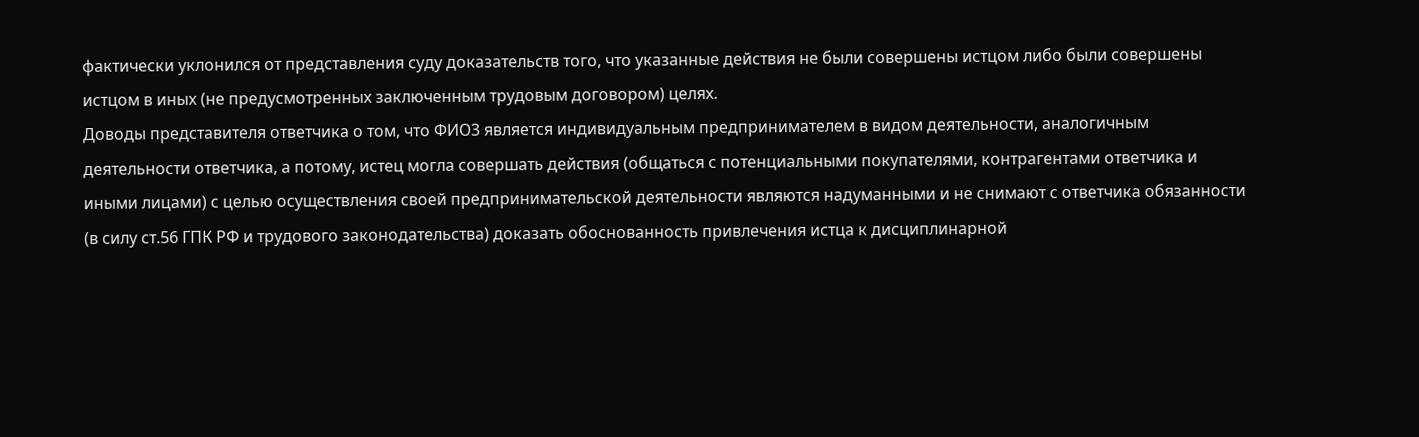фактически уклонился от представления суду доказательств того, что указанные действия не были совершены истцом либо были совершены истцом в иных (не предусмотренных заключенным трудовым договором) целях.
Доводы представителя ответчика о том, что ФИО3 является индивидуальным предпринимателем в видом деятельности, аналогичным деятельности ответчика, а потому, истец могла совершать действия (общаться с потенциальными покупателями, контрагентами ответчика и иными лицами) с целью осуществления своей предпринимательской деятельности являются надуманными и не снимают с ответчика обязанности (в силу ст.56 ГПК РФ и трудового законодательства) доказать обоснованность привлечения истца к дисциплинарной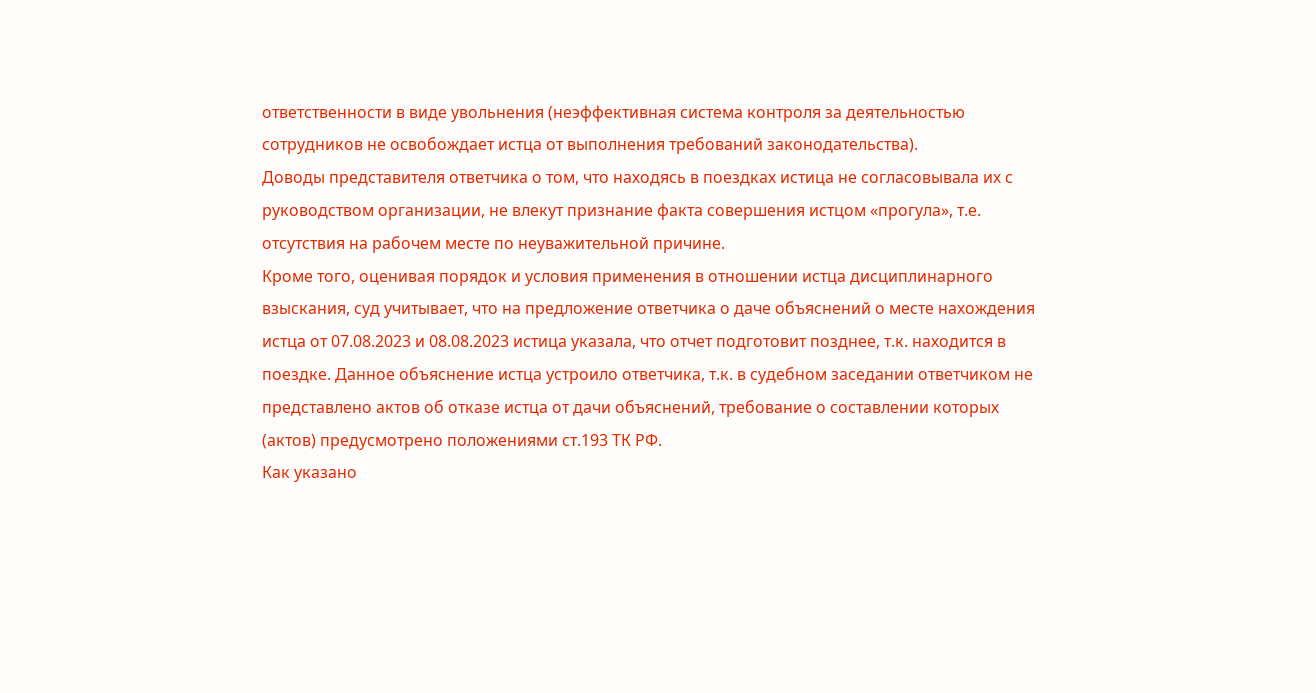ответственности в виде увольнения (неэффективная система контроля за деятельностью сотрудников не освобождает истца от выполнения требований законодательства).
Доводы представителя ответчика о том, что находясь в поездках истица не согласовывала их с руководством организации, не влекут признание факта совершения истцом «прогула», т.е. отсутствия на рабочем месте по неуважительной причине.
Кроме того, оценивая порядок и условия применения в отношении истца дисциплинарного взыскания, суд учитывает, что на предложение ответчика о даче объяснений о месте нахождения истца от 07.08.2023 и 08.08.2023 истица указала, что отчет подготовит позднее, т.к. находится в поездке. Данное объяснение истца устроило ответчика, т.к. в судебном заседании ответчиком не представлено актов об отказе истца от дачи объяснений, требование о составлении которых (актов) предусмотрено положениями ст.193 ТК РФ.
Как указано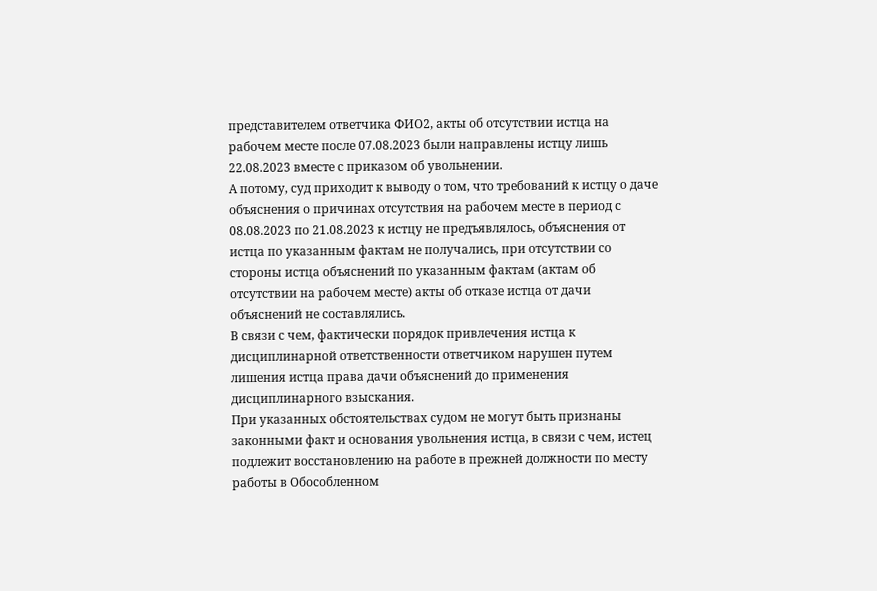представителем ответчика ФИО2, акты об отсутствии истца на рабочем месте после 07.08.2023 были направлены истцу лишь 22.08.2023 вместе с приказом об увольнении.
А потому, суд приходит к выводу о том, что требований к истцу о даче объяснения о причинах отсутствия на рабочем месте в период с 08.08.2023 по 21.08.2023 к истцу не предъявлялось, объяснения от истца по указанным фактам не получались, при отсутствии со стороны истца объяснений по указанным фактам (актам об отсутствии на рабочем месте) акты об отказе истца от дачи объяснений не составлялись.
В связи с чем, фактически порядок привлечения истца к дисциплинарной ответственности ответчиком нарушен путем лишения истца права дачи объяснений до применения дисциплинарного взыскания.
При указанных обстоятельствах судом не могут быть признаны законными факт и основания увольнения истца, в связи с чем, истец подлежит восстановлению на работе в прежней должности по месту работы в Обособленном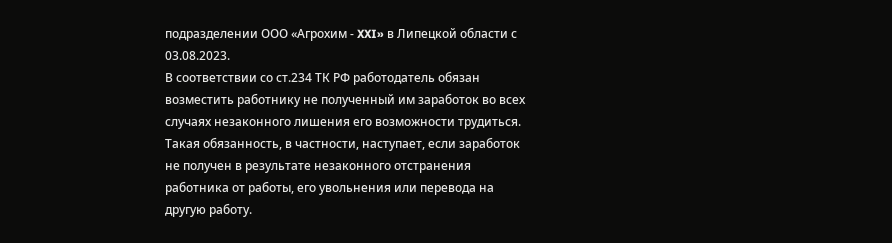подразделении ООО «Агрохим - XXI» в Липецкой области с 03.08.2023.
В соответствии со ст.234 ТК РФ работодатель обязан возместить работнику не полученный им заработок во всех случаях незаконного лишения его возможности трудиться. Такая обязанность, в частности, наступает, если заработок не получен в результате незаконного отстранения работника от работы, его увольнения или перевода на другую работу.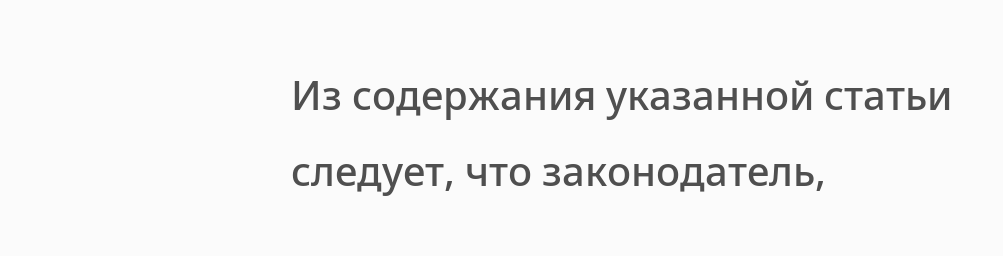Из содержания указанной статьи следует, что законодатель,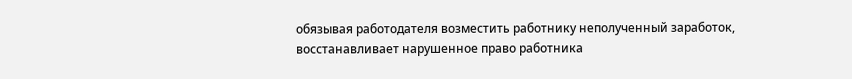обязывая работодателя возместить работнику неполученный заработок, восстанавливает нарушенное право работника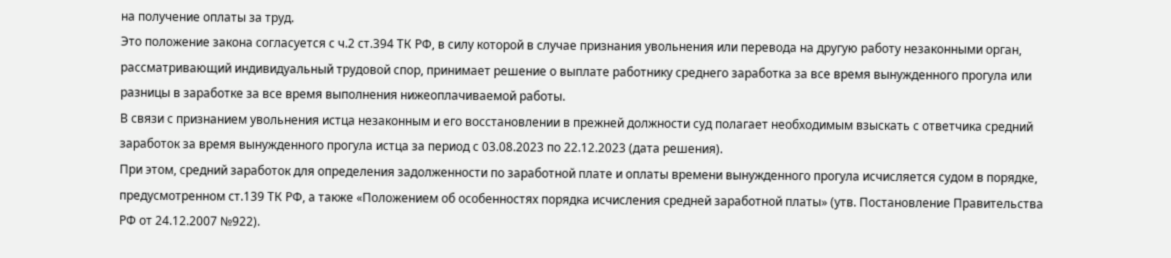на получение оплаты за труд.
Это положение закона согласуется с ч.2 ст.394 ТК РФ, в силу которой в случае признания увольнения или перевода на другую работу незаконными орган, рассматривающий индивидуальный трудовой спор, принимает решение о выплате работнику среднего заработка за все время вынужденного прогула или разницы в заработке за все время выполнения нижеоплачиваемой работы.
В связи с признанием увольнения истца незаконным и его восстановлении в прежней должности суд полагает необходимым взыскать с ответчика средний заработок за время вынужденного прогула истца за период с 03.08.2023 по 22.12.2023 (дата решения).
При этом, средний заработок для определения задолженности по заработной плате и оплаты времени вынужденного прогула исчисляется судом в порядке, предусмотренном ст.139 ТК РФ, а также «Положением об особенностях порядка исчисления средней заработной платы» (утв. Постановление Правительства РФ от 24.12.2007 №922).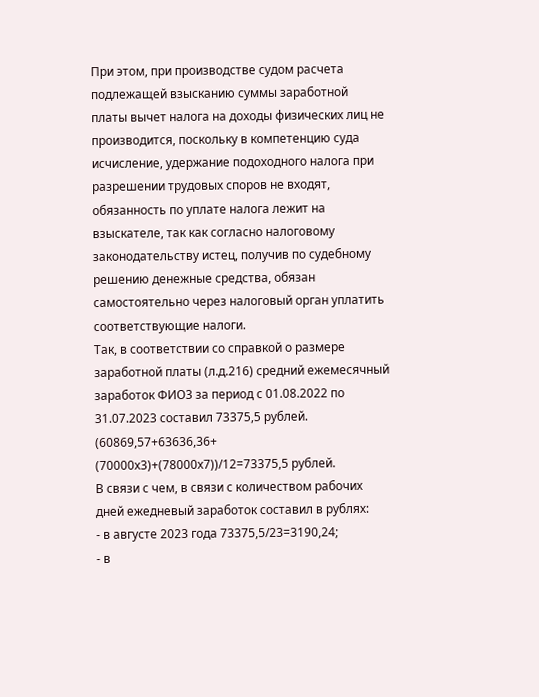При этом, при производстве судом расчета подлежащей взысканию суммы заработной платы вычет налога на доходы физических лиц не производится, поскольку в компетенцию суда исчисление, удержание подоходного налога при разрешении трудовых споров не входят, обязанность по уплате налога лежит на взыскателе, так как согласно налоговому законодательству истец, получив по судебному решению денежные средства, обязан самостоятельно через налоговый орган уплатить соответствующие налоги.
Так, в соответствии со справкой о размере заработной платы (л.д.216) средний ежемесячный заработок ФИО3 за период с 01.08.2022 по 31.07.2023 составил 73375,5 рублей.
(60869,57+63636,36+ (70000х3)+(78000х7))/12=73375,5 рублей.
В связи с чем, в связи с количеством рабочих дней ежедневый заработок составил в рублях:
- в августе 2023 года 73375,5/23=3190,24;
- в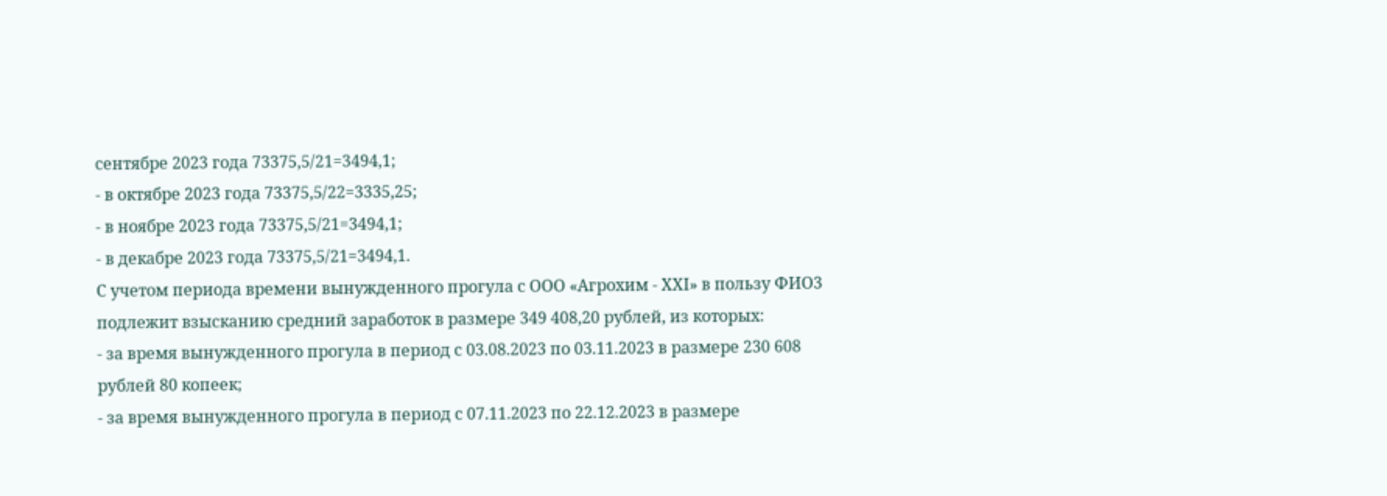сентябре 2023 года 73375,5/21=3494,1;
- в октябре 2023 года 73375,5/22=3335,25;
- в ноябре 2023 года 73375,5/21=3494,1;
- в декабре 2023 года 73375,5/21=3494,1.
С учетом периода времени вынужденного прогула с ООО «Агрохим - ХХI» в пользу ФИО3 подлежит взысканию средний заработок в размере 349 408,20 рублей, из которых:
- за время вынужденного прогула в период с 03.08.2023 по 03.11.2023 в размере 230 608 рублей 80 копеек;
- за время вынужденного прогула в период с 07.11.2023 по 22.12.2023 в размере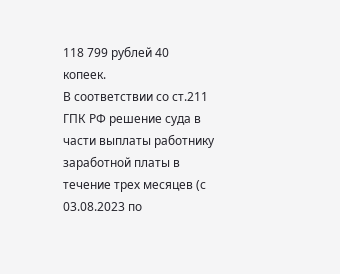118 799 рублей 40 копеек.
В соответствии со ст.211 ГПК РФ решение суда в части выплаты работнику заработной платы в течение трех месяцев (с 03.08.2023 по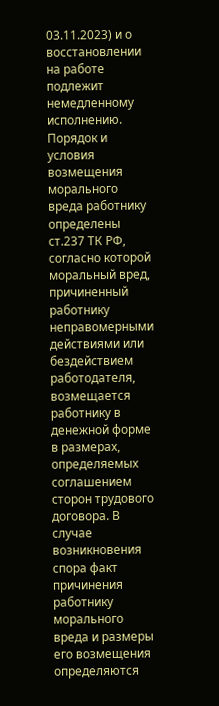03.11.2023) и о восстановлении на работе подлежит немедленному исполнению.
Порядок и условия возмещения морального вреда работнику определены ст.237 ТК РФ, согласно которой моральный вред, причиненный работнику неправомерными действиями или бездействием работодателя, возмещается работнику в денежной форме в размерах, определяемых соглашением сторон трудового договора. В случае возникновения спора факт причинения работнику морального вреда и размеры его возмещения определяются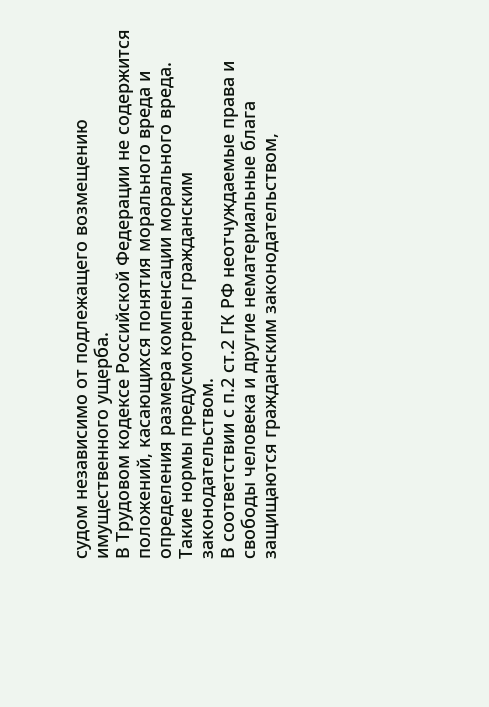судом независимо от подлежащего возмещению имущественного ущерба.
В Трудовом кодексе Российской Федерации не содержится положений, касающихся понятия морального вреда и определения размера компенсации морального вреда. Такие нормы предусмотрены гражданским законодательством.
В соответствии с п.2 ст.2 ГК РФ неотчуждаемые права и свободы человека и другие нематериальные блага защищаются гражданским законодательством,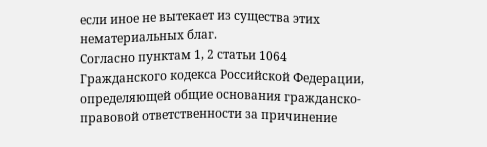если иное не вытекает из существа этих нематериальных благ.
Согласно пунктам 1, 2 статьи 1064 Гражданского кодекса Российской Федерации, определяющей общие основания гражданско-правовой ответственности за причинение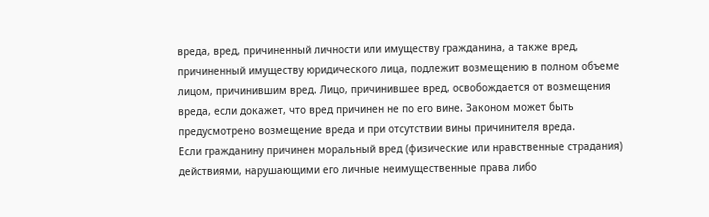вреда, вред, причиненный личности или имуществу гражданина, а также вред, причиненный имуществу юридического лица, подлежит возмещению в полном объеме лицом, причинившим вред. Лицо, причинившее вред, освобождается от возмещения вреда, если докажет, что вред причинен не по его вине. Законом может быть предусмотрено возмещение вреда и при отсутствии вины причинителя вреда.
Если гражданину причинен моральный вред (физические или нравственные страдания) действиями, нарушающими его личные неимущественные права либо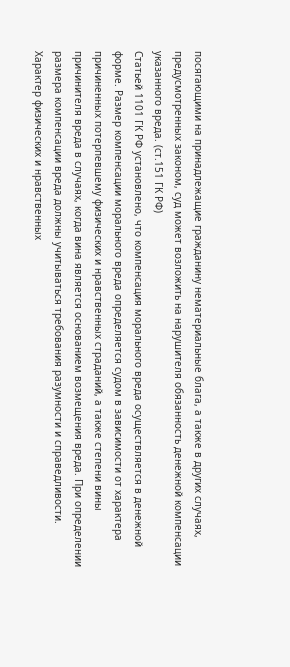посягающими на принадлежащие гражданину нематериальные блага, а также в других случаях, предусмотренных законом, суд может возложить на нарушителя обязанность денежной компенсации указанного вреда. (ст.151 ГК РФ)
Статьей 1101 ГК РФ установлено, что компенсация морального вреда осуществляется в денежной форме. Размер компенсации морального вреда определяется судом в зависимости от характера причиненных потерпевшему физических и нравственных страданий, а также степени вины причинителя вреда в случаях, когда вина является основанием возмещения вреда. При определении размера компенсации вреда должны учитываться требования разумности и справедливости. Характер физических и нравственных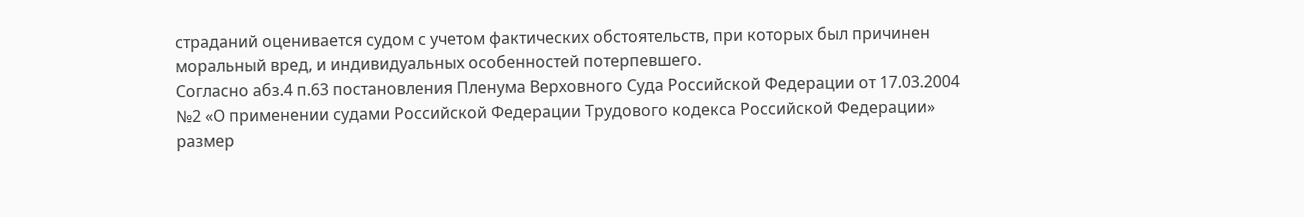страданий оценивается судом с учетом фактических обстоятельств, при которых был причинен моральный вред, и индивидуальных особенностей потерпевшего.
Согласно абз.4 п.63 постановления Пленума Верховного Суда Российской Федерации от 17.03.2004 №2 «О применении судами Российской Федерации Трудового кодекса Российской Федерации» размер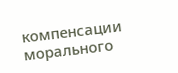компенсации морального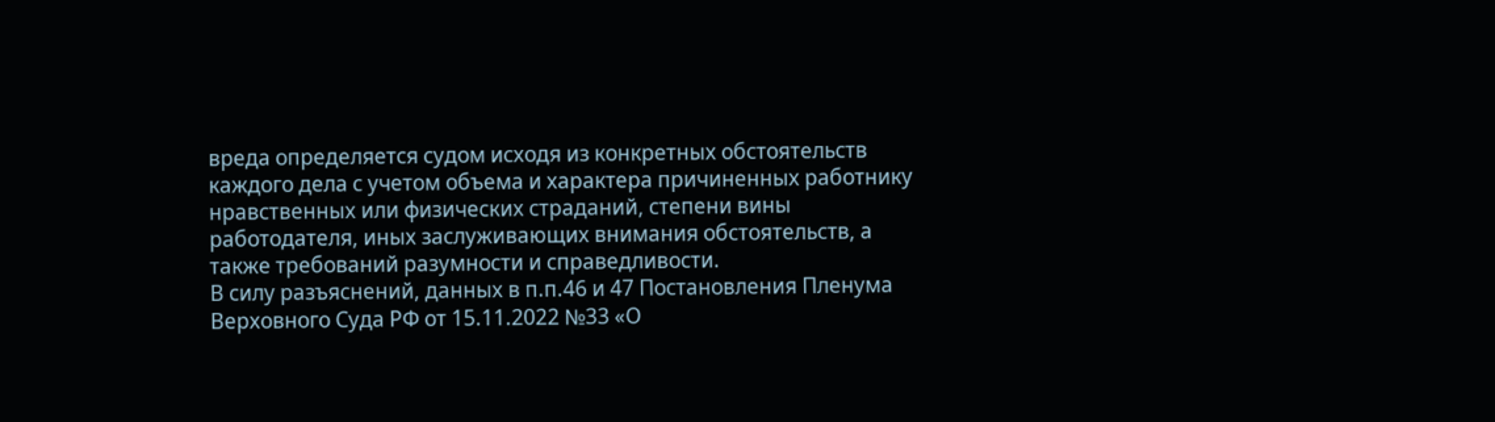вреда определяется судом исходя из конкретных обстоятельств каждого дела с учетом объема и характера причиненных работнику нравственных или физических страданий, степени вины работодателя, иных заслуживающих внимания обстоятельств, а также требований разумности и справедливости.
В силу разъяснений, данных в п.п.46 и 47 Постановления Пленума Верховного Суда РФ от 15.11.2022 №33 «О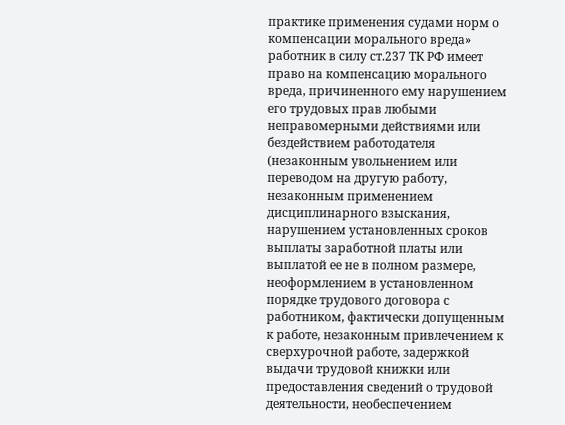практике применения судами норм о компенсации морального вреда» работник в силу ст.237 ТК РФ имеет право на компенсацию морального вреда, причиненного ему нарушением его трудовых прав любыми неправомерными действиями или бездействием работодателя (незаконным увольнением или переводом на другую работу, незаконным применением дисциплинарного взыскания, нарушением установленных сроков выплаты заработной платы или выплатой ее не в полном размере, неоформлением в установленном порядке трудового договора с работником, фактически допущенным к работе, незаконным привлечением к сверхурочной работе, задержкой выдачи трудовой книжки или предоставления сведений о трудовой деятельности, необеспечением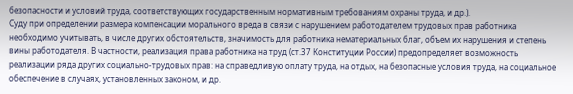безопасности и условий труда, соответствующих государственным нормативным требованиям охраны труда, и др.).
Суду при определении размера компенсации морального вреда в связи с нарушением работодателем трудовых прав работника необходимо учитывать, в числе других обстоятельств, значимость для работника нематериальных благ, объем их нарушения и степень вины работодателя. В частности, реализация права работника на труд (ст.37 Конституции России) предопределяет возможность реализации ряда других социально-трудовых прав: на справедливую оплату труда, на отдых, на безопасные условия труда, на социальное обеспечение в случаях, установленных законом, и др.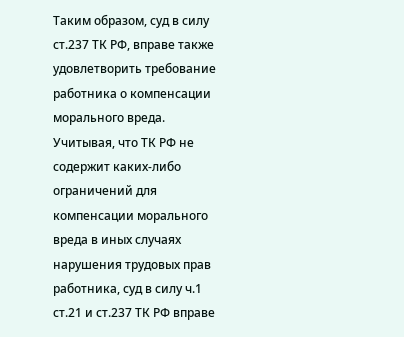Таким образом, суд в силу ст.237 ТК РФ, вправе также удовлетворить требование работника о компенсации морального вреда.
Учитывая, что ТК РФ не содержит каких-либо ограничений для компенсации морального вреда в иных случаях нарушения трудовых прав работника, суд в силу ч.1 ст.21 и ст.237 ТК РФ вправе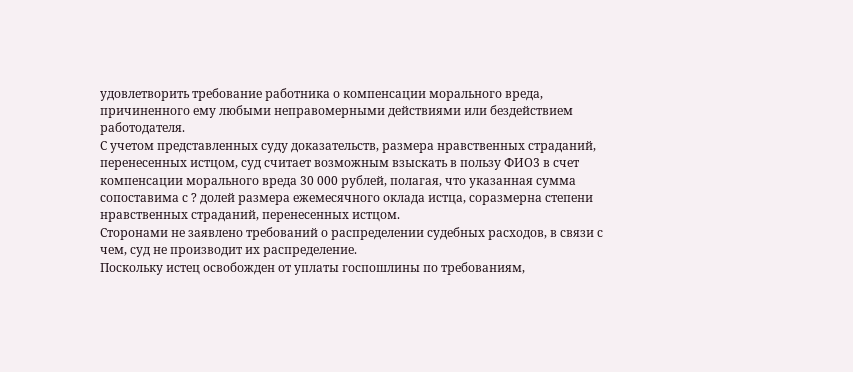удовлетворить требование работника о компенсации морального вреда, причиненного ему любыми неправомерными действиями или бездействием работодателя.
С учетом представленных суду доказательств, размера нравственных страданий, перенесенных истцом, суд считает возможным взыскать в пользу ФИО3 в счет компенсации морального вреда 30 000 рублей, полагая, что указанная сумма сопоставима с ? долей размера ежемесячного оклада истца, соразмерна степени нравственных страданий, перенесенных истцом.
Сторонами не заявлено требований о распределении судебных расходов, в связи с чем, суд не производит их распределение.
Поскольку истец освобожден от уплаты госпошлины по требованиям,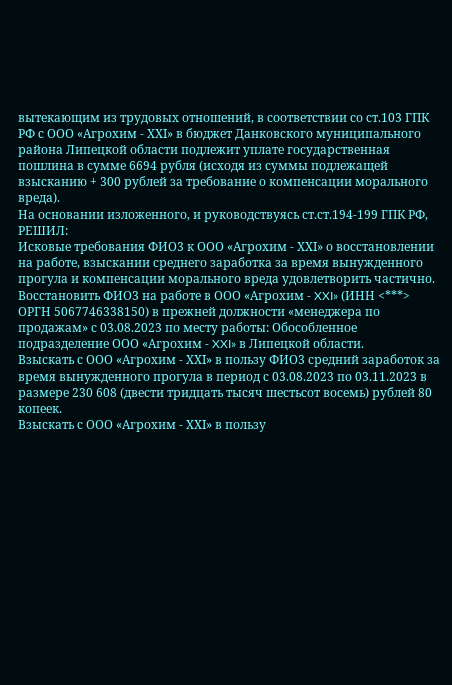вытекающим из трудовых отношений, в соответствии со ст.103 ГПК РФ с ООО «Агрохим - ХХI» в бюджет Данковского муниципального района Липецкой области подлежит уплате государственная пошлина в сумме 6694 рубля (исходя из суммы подлежащей взысканию + 300 рублей за требование о компенсации морального вреда).
На основании изложенного, и руководствуясь ст.ст.194-199 ГПК РФ,
РЕШИЛ:
Исковые требования ФИО3 к ООО «Агрохим - ХХI» о восстановлении на работе, взыскании среднего заработка за время вынужденного прогула и компенсации морального вреда удовлетворить частично.
Восстановить ФИО3 на работе в ООО «Агрохим - XXI» (ИНН <***> ОРГН 5067746338150) в прежней должности «менеджера по продажам» с 03.08.2023 по месту работы: Обособленное подразделение ООО «Агрохим - XXI» в Липецкой области.
Взыскать с ООО «Агрохим - ХХI» в пользу ФИО3 средний заработок за время вынужденного прогула в период с 03.08.2023 по 03.11.2023 в размере 230 608 (двести тридцать тысяч шестьсот восемь) рублей 80 копеек.
Взыскать с ООО «Агрохим - ХХI» в пользу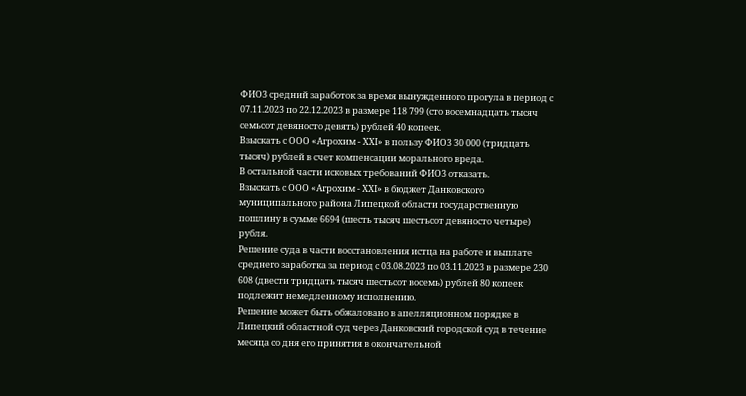ФИО3 средний заработок за время вынужденного прогула в период с 07.11.2023 по 22.12.2023 в размере 118 799 (сто восемнадцать тысяч семьсот девяносто девять) рублей 40 копеек.
Взыскать с ООО «Агрохим - ХХI» в пользу ФИО3 30 000 (тридцать тысяч) рублей в счет компенсации морального вреда.
В остальной части исковых требований ФИО3 отказать.
Взыскать с ООО «Агрохим - ХХI» в бюджет Данковского муниципального района Липецкой области государственную пошлину в сумме 6694 (шесть тысяч шестьсот девяносто четыре) рубля.
Решение суда в части восстановления истца на работе и выплате среднего заработка за период с 03.08.2023 по 03.11.2023 в размере 230 608 (двести тридцать тысяч шестьсот восемь) рублей 80 копеек подлежит немедленному исполнению.
Решение может быть обжаловано в апелляционном порядке в Липецкий областной суд через Данковский городской суд в течение месяца со дня его принятия в окончательной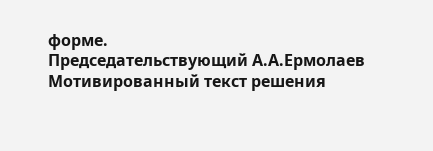форме.
Председательствующий А.А.Ермолаев
Мотивированный текст решения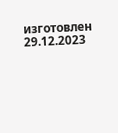изготовлен 29.12.2023